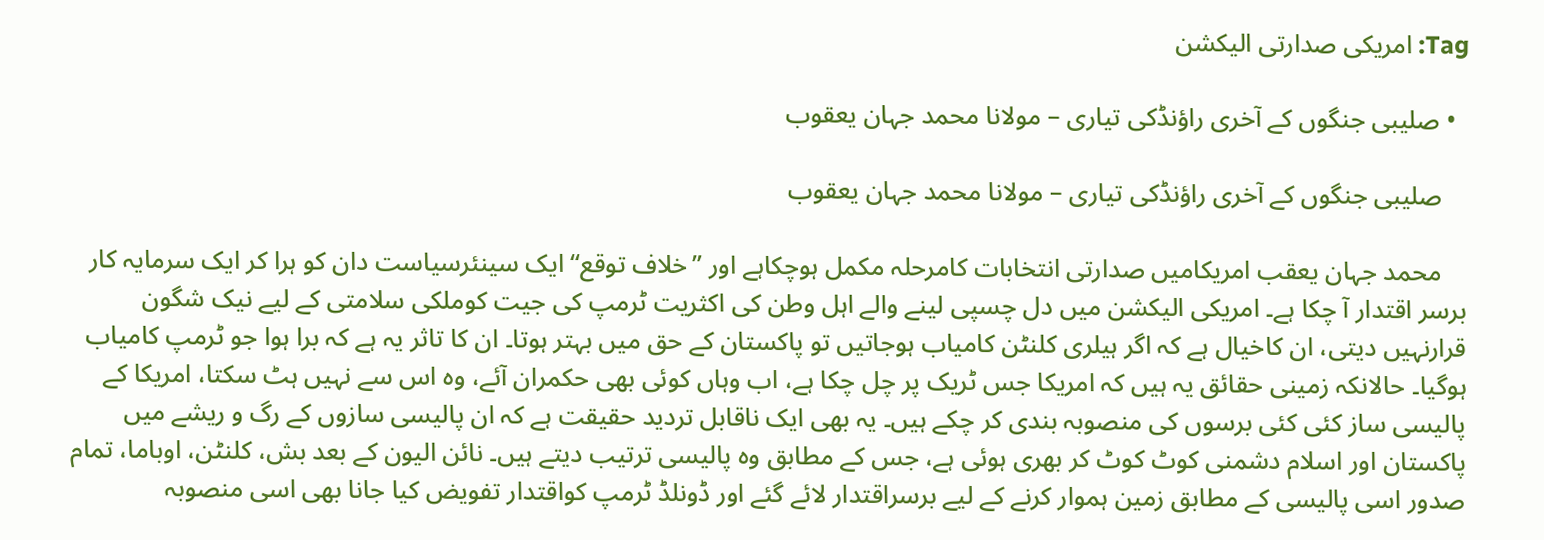Tag: امریکی صدارتی الیکشن

  • صلیبی جنگوں کے آخری راؤنڈکی تیاری – مولانا محمد جہان یعقوب

    صلیبی جنگوں کے آخری راؤنڈکی تیاری – مولانا محمد جہان یعقوب

    محمد جہان یعقب امریکامیں صدارتی انتخابات کامرحلہ مکمل ہوچکاہے اور ”خلاف توقع“ ایک سینئرسیاست دان کو ہرا کر ایک سرمایہ کار برسر اقتدار آ چکا ہے۔ امریکی الیکشن میں دل چسپی لینے والے اہل وطن کی اکثریت ٹرمپ کی جیت کوملکی سلامتی کے لیے نیک شگون قرارنہیں دیتی، ان کاخیال ہے کہ اگر ہیلری کلنٹن کامیاب ہوجاتیں تو پاکستان کے حق میں بہتر ہوتا۔ ان کا تاثر یہ ہے کہ برا ہوا جو ٹرمپ کامیاب ہوگیا۔ حالانکہ زمینی حقائق یہ ہیں کہ امریکا جس ٹریک پر چل چکا ہے، اب وہاں کوئی بھی حکمران آئے، وہ اس سے نہیں ہٹ سکتا، امریکا کے پالیسی ساز کئی کئی برسوں کی منصوبہ بندی کر چکے ہیں۔ یہ بھی ایک ناقابل تردید حقیقت ہے کہ ان پالیسی سازوں کے رگ و ریشے میں پاکستان اور اسلام دشمنی کوٹ کوٹ کر بھری ہوئی ہے، جس کے مطابق وہ پالیسی ترتیب دیتے ہیں۔ نائن الیون کے بعد بش، کلنٹن، اوباما، تمام صدور اسی پالیسی کے مطابق زمین ہموار کرنے کے لیے برسراقتدار لائے گئے اور ڈونلڈ ٹرمپ کواقتدار تفویض کیا جانا بھی اسی منصوبہ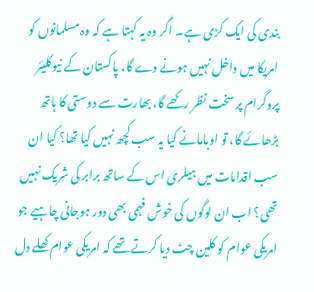بندی کی ایک کڑی ہے۔ اگر وہ یہ کہتا ہے کہ وہ مسلمانوں کو امریکا میں داخل نہیں ہونے دے گا، پاکستان کے نیوکلیئر پروگرام پر سخت نظر رکھے گا، بھارت سے دوستی کا ہاتھ بڑھائے گا، تو اوبامانے کیا یہ سب کچھ نہیں کیا تھا؟ کیا ان سب اقدامات میں ہیلری اس کے ساتھ برابر کی شریک نہیں تھی؟ اب ان لوگوں کی خوش فہمی بھی دور ہوجانی چاہیے جو امریکی عوام کو کلین چٹ دیا کرتے تھے کہ امریکی عوام کھلے دل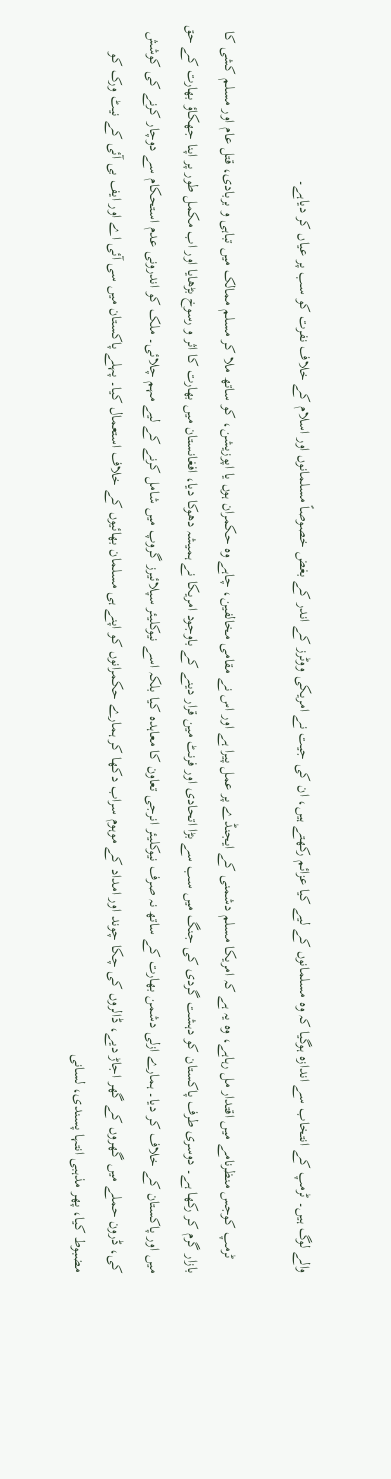والے لوگ ہیں۔ ٹرمپ کے انتخاب سے اندازہ ہوگیا کہ وہ مسلمانوں کے لیے کیا عزائم رکھتے ہیں، ان کی جیت نے امریکی ووٹرز کے اندر کے بغض خصوصاً مسلمانوں اور اسلام کے خلاف نفرت کو سب پر عیاں کر دیاہے۔

    ٹرمپ کوجس منظرنامے میں اقتدار مل رہاہے، وہ یہ ہے کہ امریکا مسلم دشمنی کے ایجنڈے پر عمل پیرا ہے اور اس نے مقامی مخالفین، چاہے وہ حکمران ہوں یا اپوزیشن، کو ساتھ ملا کر مسلم ممالک میں تباہی و بربادی، قتل عام اور مسلم کشی کا بازار گرم کر رکھا ہے۔ دوسری طرف پاکستان کو دہشت گردی کی جنگ میں سب سے بڑا اتحادی اور فرنٹ مین قرار دینے کے باوجود امریکا نے ہمیشہ دھوکا دیا، افغانستان میں بھارت کا اثر و رسوخ بڑھایا اور اب مکمل طور پر اپنا جھکاؤ بھارت کے حق میں اور پاکستان کے خلاف کر دیا۔ ہمارے ازلی دشمن بھارت کے ساتھ نہ صرف نیوکلیئر انرجی تعاون کا معاہدہ کیا بلکہ اسے نیوکلیئر سپلائیرز گروپ میں شامل کرنے کے لیے مہم چلائی۔ ملک کو اندرونی عدم استحکام سے دوچار کرنے کی کوشش کی، ڈرون حملے میں گھروں کے گھر اجاڑ دیے، ڈالروں کی چکا چوند اور امداد کے موہوم سراب دکھا کر ہمارے حکمرانوں کو اپنے ہی مسلمان بھائیوں کے خلاف استعمال کیا۔ پہلے پاکستان میں سی آئی اے اور ایف بی آئی کے نیٹ ورک کو مضبوط کیا، پھر مذہبی انتہا پسندی، لسانی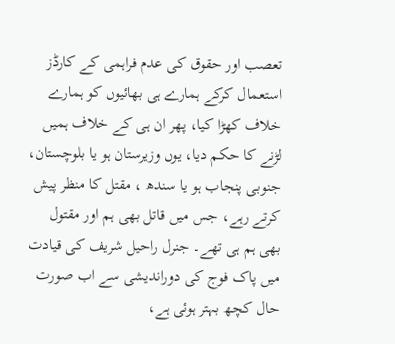تعصب اور حقوق کی عدم فراہمی کے کارڈز استعمال کرکے ہمارے ہی بھائیوں کو ہمارے خلاف کھڑا کیا، پھر ان ہی کے خلاف ہمیں لڑنے کا حکم دیا، یوں وزیرستان ہو یا بلوچستان، جنوبی پنجاب ہو یا سندھ ، مقتل کا منظر پیش کرتے رہے، جس میں قاتل بھی ہم اور مقتول بھی ہم ہی تھے۔ جنرل راحیل شریف کی قیادت میں پاک فوج کی دوراندیشی سے اب صورت حال کچھ بہتر ہوئی ہے،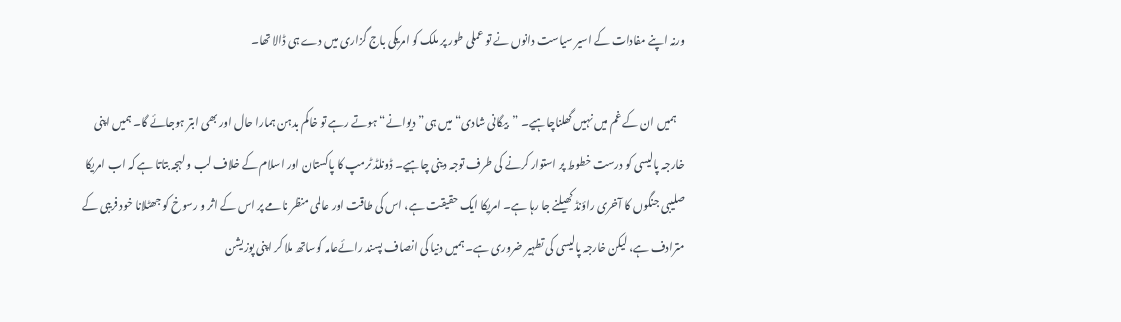ورنہ اپنے مفادات کے اسیر سیاست دانوں نے تو عملی طور پر ملک کو امریکی باج گزاری میں دے ہی ڈالا تھا۔

    ہمیں ان کے غم میں نہیں گھلناچاہیے۔ ”بیگانی شادی“ میں ہی”دیوانے“ ہوتے رہے تو خاکم بدہن ہمارا حال اور بھی ابتر ہوجائے گا۔ ہمیں اپنی خارجہ پالیسی کو درست خطوط پر استوار کرنے کی طرف توجہ دینی چاہیے۔ ڈونلڈ ٹرمپ کا پاکستان اور اسلام کے خلاف لب و لہجہ بتاتا ہے کہ اب امریکا صلیبی جنگوں کا آخری راؤنڈ کھیلنے جا رہا ہے۔ امریکا ایک حقیقت ہے، اس کی طاقت اور عالمی منظر نامے پر اس کے اثر و رسوخ کو جھٹلانا خود فریبی کے مترادف ہے، لیکن خارجہ پالیسی کی تطہیر ضروری ہے۔ ہمیں دنیا کی انصاف پسند رائےعامہ کوساتھ ملا کر اپنی پوزیشن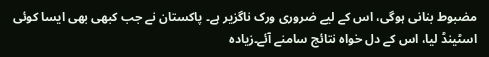مضبوط بنانی ہوگی، اس کے لیے ضروری ورک ناگزیر ہے۔ پاکستان نے جب کبھی بھی ایسا کوئی اسٹینڈ لیا، اس کے دل خواہ نتائج سامنے آئے۔زیادہ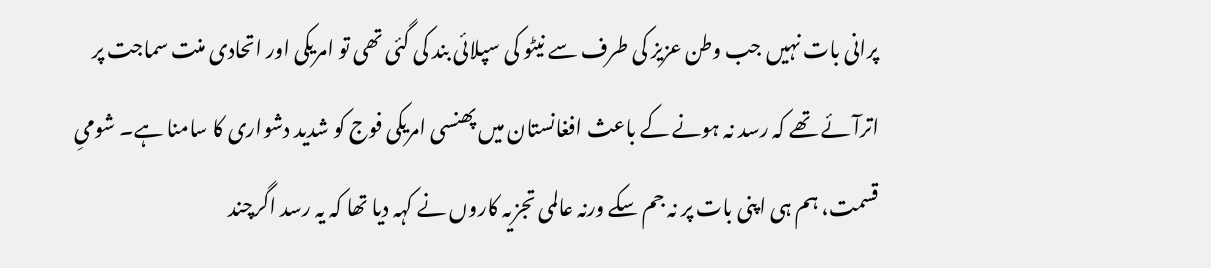پرانی بات نہیں جب وطن عزیز کی طرف سے نیٹو کی سپلائی بند کی گئی تھی تو امریکی اور اتحادی منت سماجت پر اترآئے تھے کہ رسد نہ ہونے کے باعث افغانستان میں پھنسی امریکی فوج کو شدید دشواری کا سامنا ہے۔ شومیِ قسمت، ہم ہی اپنی بات پر نہ جم سکے ورنہ عالمی تجزیہ کاروں نے کہہ دیا تھا کہ یہ رسد اگرچند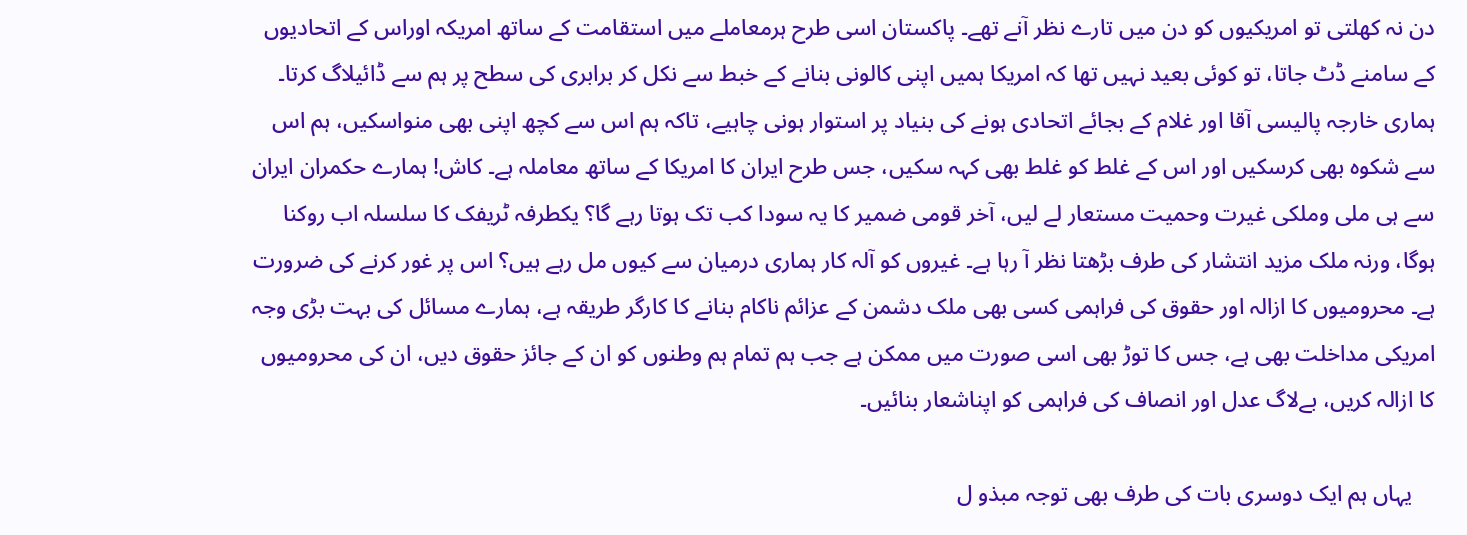دن نہ کھلتی تو امریکیوں کو دن میں تارے نظر آنے تھے۔ پاکستان اسی طرح ہرمعاملے میں استقامت کے ساتھ امریکہ اوراس کے اتحادیوں کے سامنے ڈٹ جاتا، تو کوئی بعید نہیں تھا کہ امریکا ہمیں اپنی کالونی بنانے کے خبط سے نکل کر برابری کی سطح پر ہم سے ڈائیلاگ کرتا۔ ہماری خارجہ پالیسی آقا اور غلام کے بجائے اتحادی ہونے کی بنیاد پر استوار ہونی چاہیے، تاکہ ہم اس سے کچھ اپنی بھی منواسکیں، ہم اس سے شکوہ بھی کرسکیں اور اس کے غلط کو غلط بھی کہہ سکیں، جس طرح ایران کا امریکا کے ساتھ معاملہ ہے۔ کاش! ہمارے حکمران ایران سے ہی ملی وملکی غیرت وحمیت مستعار لے لیں، آخر قومی ضمیر کا یہ سودا کب تک ہوتا رہے گا؟ یکطرفہ ٹریفک کا سلسلہ اب روکنا ہوگا، ورنہ ملک مزید انتشار کی طرف بڑھتا نظر آ رہا ہے۔ غیروں کو آلہ کار ہماری درمیان سے کیوں مل رہے ہیں؟ اس پر غور کرنے کی ضرورت ہے۔ محرومیوں کا ازالہ اور حقوق کی فراہمی کسی بھی ملک دشمن کے عزائم ناکام بنانے کا کارگر طریقہ ہے، ہمارے مسائل کی بہت بڑی وجہ امریکی مداخلت بھی ہے، جس کا توڑ بھی اسی صورت میں ممکن ہے جب ہم تمام ہم وطنوں کو ان کے جائز حقوق دیں، ان کی محرومیوں کا ازالہ کریں، بےلاگ عدل اور انصاف کی فراہمی کو اپناشعار بنائیں۔

    یہاں ہم ایک دوسری بات کی طرف بھی توجہ مبذو ل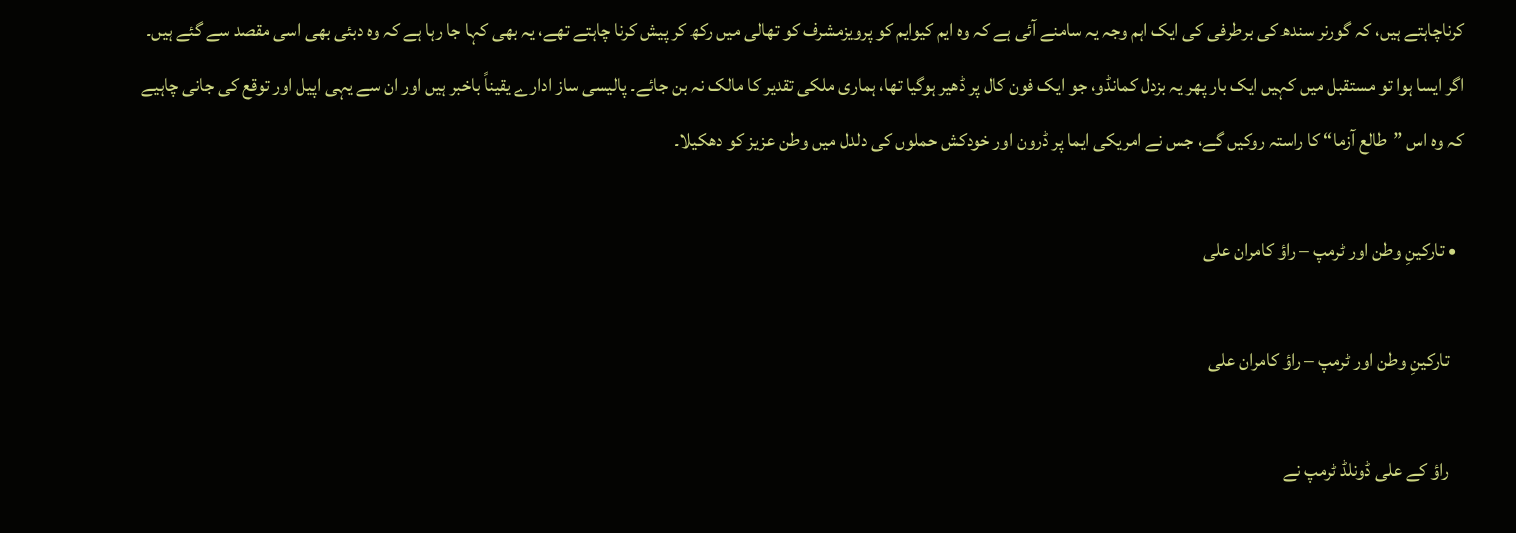کرناچاہتے ہیں، کہ گورنر سندھ کی برطرفی کی ایک اہم وجہ یہ سامنے آئی ہے کہ وہ ایم کیوایم کو پرویزمشرف کو تھالی میں رکھ کر پیش کرنا چاہتے تھے، یہ بھی کہا جا رہا ہے کہ وہ دبئی بھی اسی مقصد سے گئے ہیں۔ اگر ایسا ہوا تو مستقبل میں کہیں ایک بار پھر یہ بزدل کمانڈو، جو ایک فون کال پر ڈھیر ہوگیا تھا، ہماری ملکی تقدیر کا مالک نہ بن جائے۔ پالیسی ساز ادارے یقیناً باخبر ہیں اور ان سے یہی اپیل اور توقع کی جانی چاہیے کہ وہ اس ”طالع آزما“ کا راستہ روکیں گے، جس نے امریکی ایما پر ڈرون اور خودکش حملوں کی دلدل میں وطن عزیز کو دھکیلا۔

  • تارکینِ وطن اور ٹرمپ – راؤ‌ کامران علی

    تارکینِ وطن اور ٹرمپ – راؤ‌ کامران علی

    راؤ کے علی ڈونلڈ ٹرمپ نے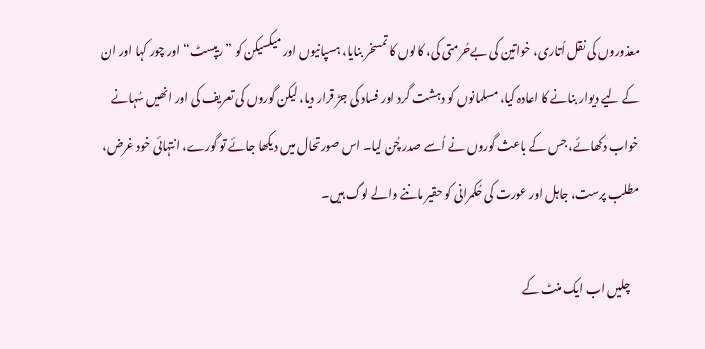معذوروں کی نقل اُتاری، خواتین کی بےحُرمتی کی، کالوں کا تمسخر بنایا، ہسپانیوں اور میکسیکن کو ”ریپسٹ“ اور چور کہا اور ان کے لیے دیوار بنانے کا اعادہ کیا، مسلمانوں کو دہشت گرد اور فساد کی جڑ قرار دیا، لیکن گوروں کی تعریف کی اور انھیں سُہانے خواب دکھائے، جس کے باعث گوروں نے اُسے صدر چُن لیا۔ اس صورتحال میں دیکھا جائے تو گورے، انتہائی خود غرض، مطلب پرست، جاہل اور عورت کی حُکمرانی کو حقیر ماننے والے لوگ ہیں۔

    چلیں اب ایک منٹ کے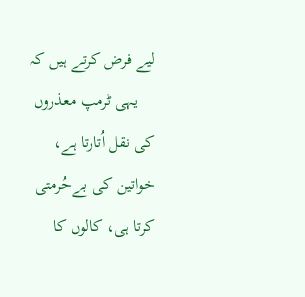لیے فرض کرتے ہیں کہ
    یہی ٹرمپ معذروں کی نقل اُتارتا ہے، خواتین کی بےحُرمتی کرتا ہی، کالوں کا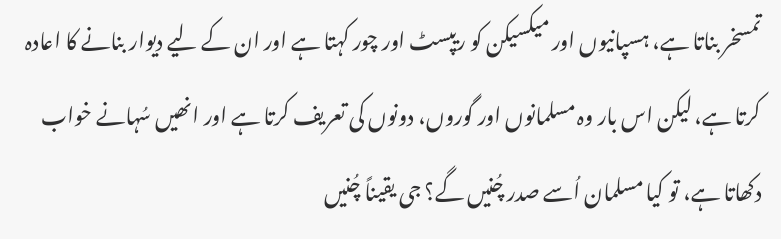تمسخر بناتا ہے، ہسپانیوں اور میکسیکن کو ریپسٹ اور چور کہتا ہے اور ان کے لیے دیوار بنانے کا اعادہ کرتا ہے، لیکن اس بار وہ مسلمانوں اور گوروں، دونوں کی تعریف کرتا ہے اور انھیں سُہانے خواب دکھاتا ہے، تو کیا مسلمان اُسے صدر چُنیں گے؟ جی یقیناً چُنیں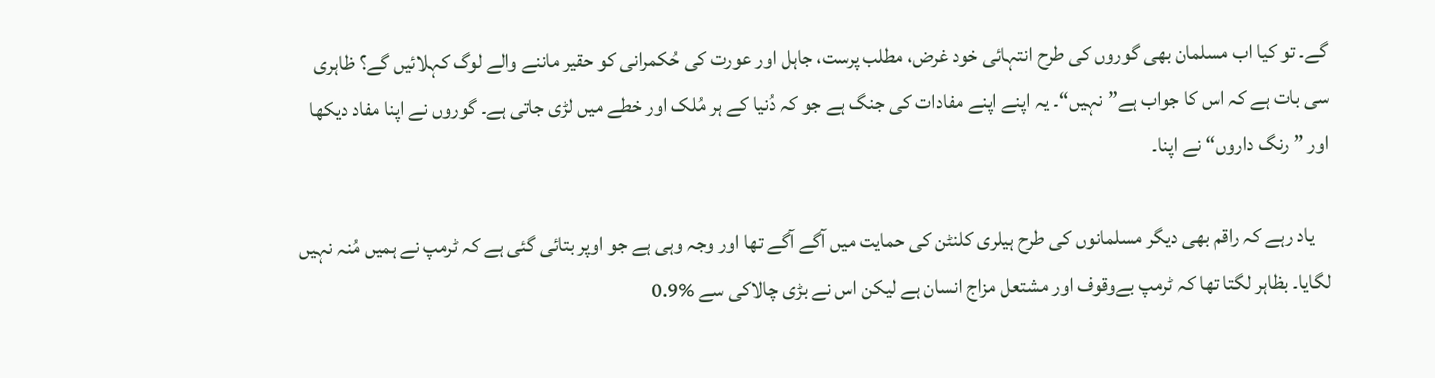گے۔ تو کیا اب مسلمان بھی گوروں کی طرح انتہائی خود غرض، مطلب پرست، جاہل اور عورت کی حُکمرانی کو حقیر ماننے والے لوگ کہلائیں گے؟ ظاہری سی بات ہے کہ اس کا جواب ہے”نہیں“۔ یہ اپنے اپنے مفادات کی جنگ ہے جو کہ دُنیا کے ہر مُلک اور خطے میں لڑی جاتی ہے۔ گوروں نے اپنا مفاد دیکھا اور ”رنگ داروں“ نے اپنا۔

    یاد رہے کہ راقم بھی دیگر مسلمانوں کی طرح ہیلری کلنٹن کی حمایت میں آگے آگے تھا اور وجہ وہی ہے جو اوپر بتائی گئی ہے کہ ٹرمپ نے ہمیں مُنہ نہیں لگایا۔ بظاہر لگتا تھا کہ ٹرمپ بےوقوف اور مشتعل مزاج انسان ہے لیکن اس نے بڑی چالاکی سے %0.9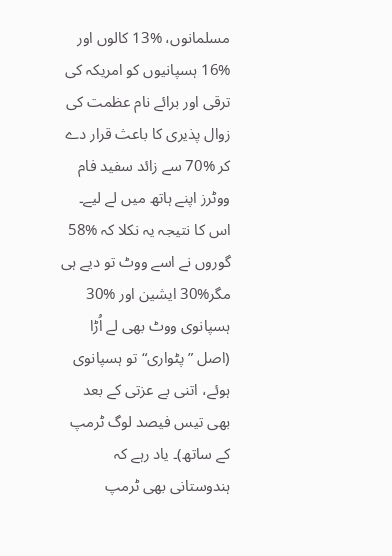مسلمانوں، %13 کالوں اور %16 ہسپانیوں کو امریکہ کی ترقی اور برائے نام عظمت کی زوال پذیری کا باعث قرار دے کر %70 سے زائد سفید فام ووٹرز اپنے ہاتھ میں لے لیے۔ اس کا نتیجہ یہ نکلا کہ %58 گوروں نے اسے ووٹ تو دیے ہی مگر%30 ایشین اور %30 ہسپانوی ووٹ بھی لے اُڑا (اصل ”پٹواری“ تو ہسپانوی ہوئے، اتنی بے عزتی کے بعد بھی تیس فیصد لوگ ٹرمپ کے ساتھ)۔ یاد رہے کہ ہندوستانی بھی ٹرمپ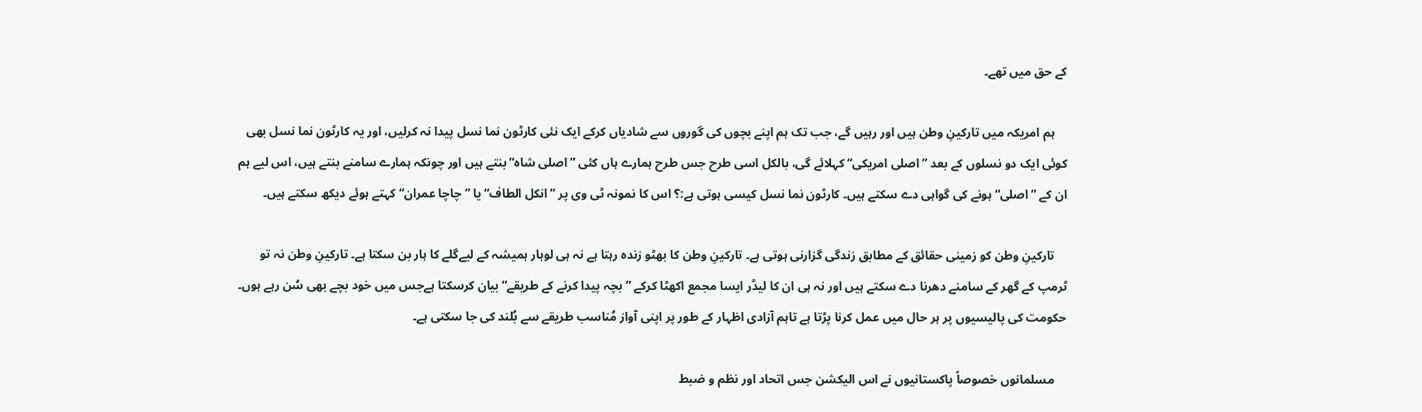کے حق میں تھے۔

    ہم امریکہ میں تارکینِ وطن ہیں اور رہیں گے، جب تک ہم اپنے بچوں کی گوروں سے شادیاں کرکے ایک نئی کارٹون نما نسل پیدا نہ کرلیں، اور یہ کارٹون نما نسل بھی کوئی ایک دو نسلوں کے بعد ”اصلی امریکی“ کہلائے گی، بالکل اسی طرح جس طرح ہمارے ہاں کئی ”اصلی شاہ“ بنتے ہیں اور چونکہ ہمارے سامنے بنتے ہیں، اس لیے ہم ان کے ”اصلی“ ہونے کی گواہی دے سکتے ہیں۔ کارٹون نما نسل کیسی ہوتی ہے:؟ اس کا نمونہ ٹی وی پر ”انکل الطاف“ یا ”چاچا عمران“ کہتے ہوئے دیکھ سکتے ہیں۔

    تارکینِ وطن کو زمینی حقائق کے مطابق زندگی گزارنی ہوتی ہے۔ تارکینِ وطن کا بھٹو زندہ رہتا ہے نہ ہی لوہار ہمیشہ کے لیےگلے کا ہار بن سکتا ہے۔ تارکینِ وطن نہ تو ٹرمپ کے گھر کے سامنے دھرنا دے سکتے ہیں اور نہ ہی ان کا لیڈر ایسا مجمع اکھٹا کرکے ”بچہ پیدا کرنے کے طریقے“ بیان کرسکتا ہےجس میں خود بچے بھی سُن رہے ہوں۔ حکومت کی پالیسیوں پر ہر حال میں عمل کرنا پڑتا ہے تاہم آزادی اظہار کے طور پر اپنی آواز مُناسب طریقے سے بُلند کی جا سکتی ہے۔

    مسلمانوں خصوصاً پاکستانیوں نے اس الیکشن جس اتحاد اور نظم و ضبط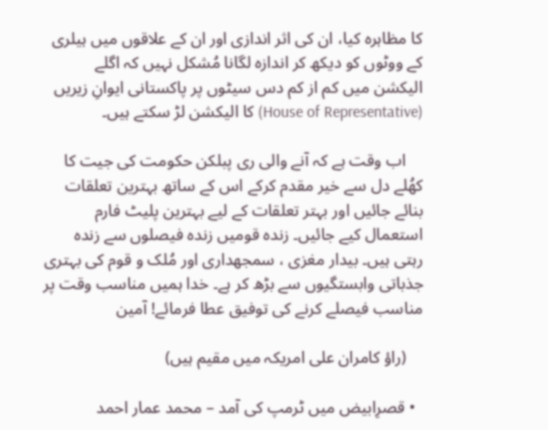کا مظاہرہ کیا، ان کی اثر اندازی اور ان کے علاقوں میں ہیلری کے ووٹوں کو دیکھ کر اندازہ لگانا مُشکل نہیں کہ اگلے الیکشن میں کم از کم دس سیٹوں پر پاکستانی ایوانِ زیریں (House of Representative) کا الیکشن لڑ سکتے ہیں۔

    اب وقت ہے کہ آنے والی ری پبلکن حکومت کی جیت کا کھُلے دل سے خیر مقدم کرکے اس کے ساتھ بہترین تعلقات بنائے جائیں اور بہتر تعلقات کے لیے بہترین پلیٹ فارم استعمال کیے جائیں۔ زندہ قومیں زندہ فیصلوں سے زندہ رہتی ہیں۔ بیدار مغزی ، سمجھداری اور مُلک و قوم کی بہتری جذباتی وابستگیوں سے بڑھ کر ہے۔ خدا ہمیں مناسب وقت پر مناسب فیصلے کرنے کی توفیق عطا فرمائے! آمین

    (راؤ کامران علی امریکہ میں مقیم ہیں)

  • قصرِابیض میں ٹرمپ کی آمد – محمد عمار احمد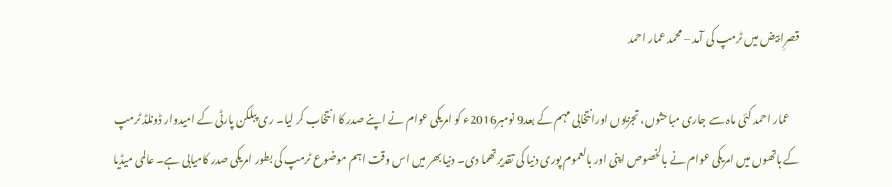قصرِابیض میں ٹرمپ کی آمد – محمد عمار احمد

    عمار احمد کئی ماہ سے جاری مباحثوں، تجزیوں اورانتخابی مہم کے بعد9 نومبر2016ء کو امریکی عوام نے اپنے صدر کا انتخاب کر لیا۔ ری پبلکن پارٹی کے امیدوار ڈونلڈ ٹرمپ کے ہاتھوں میں امریکی عوام نے بالخصوص اپنی اور بالعموم پوری دنیا کی تقدیر تھما دی۔ دنیا بھر میں اس وقت اہم موضوع ٹرمپ کی بطور امریکی صدر کامیابی ہے۔ عالمی میڈیا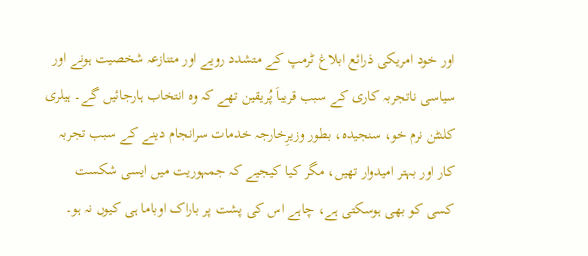اور خود امریکی ذرائع ابلاغ ٹرمپ کے متشدد رویے اور متنازعہ شخصیت ہونے اور سیاسی ناتجربہ کاری کے سبب قریباَ پُریقین تھے کہ وہ انتخاب ہارجائیں گے۔ ہیلری کلنٹن نرم خو، سنجیدہ، بطور وزیرِخارجہ خدمات سرانجام دینے کے سبب تجربہ کار اور بہتر امیدوار تھیں، مگر کیا کیجیے کہ جمہوریت میں ایسی شکست کسی کو بھی ہوسکتی ہے، چاہے اس کی پشت پر باراک اوباما ہی کیوں نہ ہو۔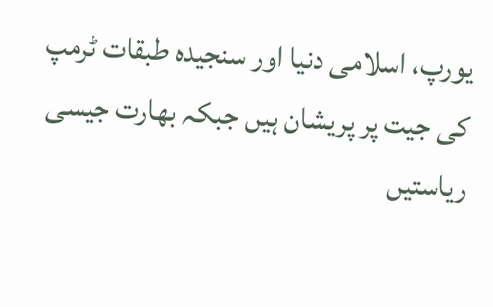یورپ، اسلامی دنیا اور سنجیدہ طبقات ٹرمپ کی جیت پر پریشان ہیں جبکہ بھارت جیسی ریاستیں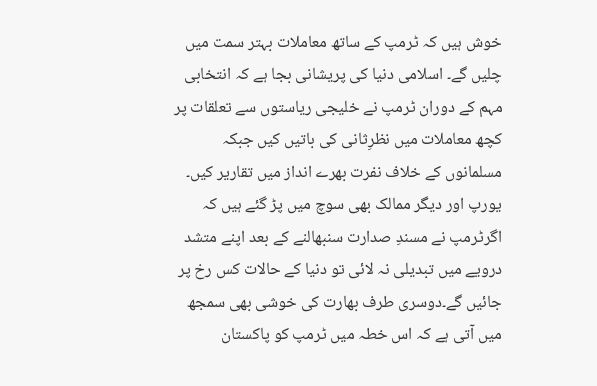خوش ہیں کہ ٹرمپ کے ساتھ معاملات بہتر سمت میں چلیں گے۔ اسلامی دنیا کی پریشانی بجا ہے کہ انتخابی مہم کے دوران ٹرمپ نے خلیجی ریاستوں سے تعلقات پر کچھ معاملات میں نظرِثانی کی باتیں کیں جبکہ مسلمانوں کے خلاف نفرت بھرے انداز میں تقاریر کیں۔ یورپ اور دیگر ممالک بھی سوچ میں پڑ گئے ہیں کہ اگرٹرمپ نے مسندِ صدارت سنبھالنے کے بعد اپنے متشد درویے میں تبدیلی نہ لائی تو دنیا کے حالات کس رخ پر جائیں گے۔دوسری طرف بھارت کی خوشی بھی سمجھ میں آتی ہے کہ اس خطہ میں ٹرمپ کو پاکستان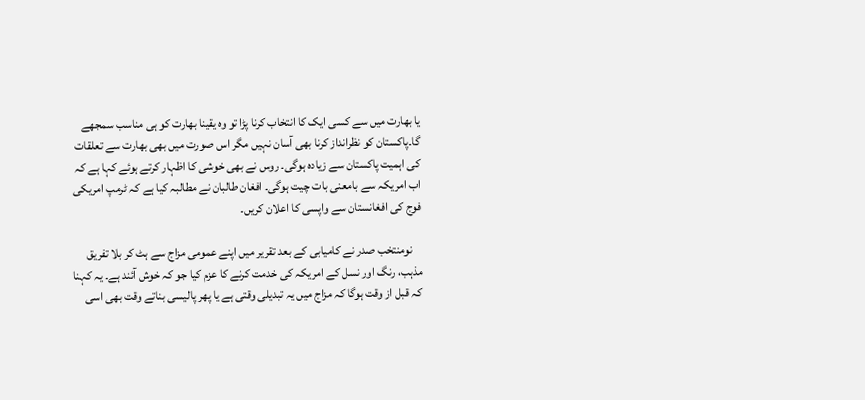یا بھارت میں سے کسی ایک کا انتخاب کرنا پڑا تو وہ یقینا بھارت کو ہی مناسب سمجھے گا۔پاکستان کو نظرانداز کرنا بھی آسان نہیں مگر اس صورت میں بھی بھارت سے تعلقات کی اہمیت پاکستان سے زیادہ ہوگی۔ روس نے بھی خوشی کا اظہار کرتے ہوئے کہا ہے کہ اب امریکہ سے بامعنی بات چیت ہوگی۔ افغان طالبان نے مطالبہ کیا ہے کہ ٹرمپ امریکی فوج کی افغانستان سے واپسی کا اعلان کریں۔

    نومنتخب صدر نے کامیابی کے بعد تقریر میں اپنے عمومی مزاج سے ہٹ کر بلا تفریق مذہب، رنگ اور نسل کے امریکہ کی خدمت کرنے کا عزم کیا جو کہ خوش آئند ہے۔ یہ کہنا کہ قبل از وقت ہوگا کہ مزاج میں یہ تبدیلی وقتی ہے یا پھر پالیسی بناتے وقت بھی اسی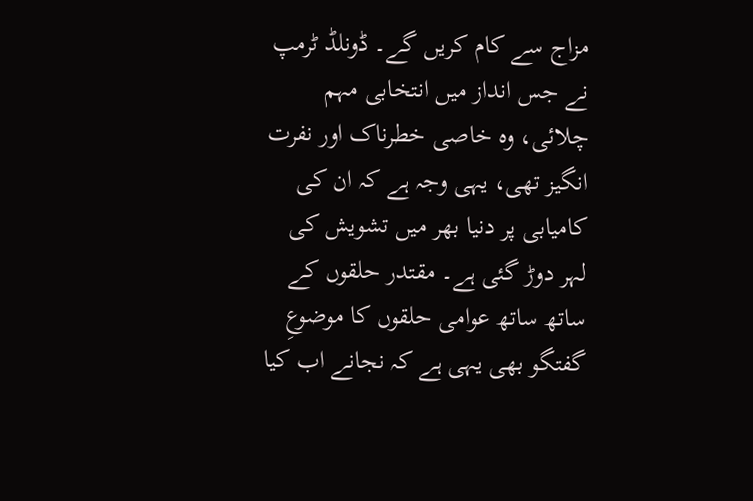مزاج سے کام کریں گے۔ ڈونلڈ ٹرمپ نے جس انداز میں انتخابی مہم چلائی، وہ خاصی خطرناک اور نفرت انگیز تھی، یہی وجہ ہے کہ ان کی کامیابی پر دنیا بھر میں تشویش کی لہر دوڑ گئی ہے۔ مقتدر حلقوں کے ساتھ ساتھ عوامی حلقوں کا موضوعِ گفتگو بھی یہی ہے کہ نجانے اب کیا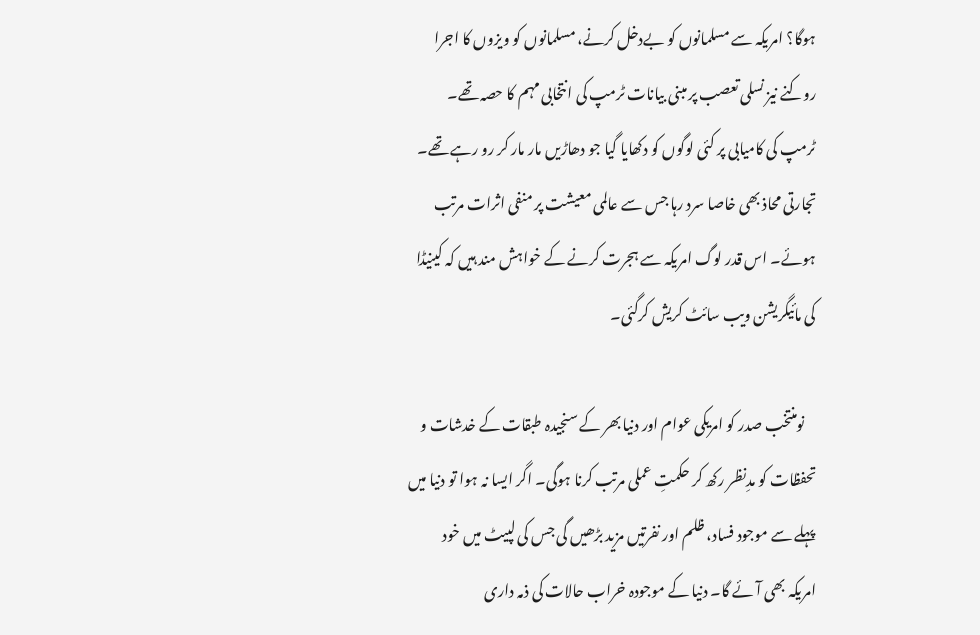ہوگا؟ امریکہ سے مسلمانوں کو بےدخل کرنے، مسلمانوں کو ویزوں کا اجرا روکنے نیز نسلی تعصب پر مبنی بیانات ٹرمپ کی انتخابی مہم کا حصہ تھے۔ ٹرمپ کی کامیابی پر کئی لوگوں کو دکھایا گیا جو دھاڑیں مار مار کر رو رہے تھے۔ تجارتی محاذ بھی خاصا سرد رہا جس سے عالمی معیشت پر منفی اثرات مرتب ہوئے۔ اس قدر لوگ امریکہ سے ہجرت کرنے کے خواہش مند ہیں کہ کینیڈا کی مائیگریشن ویب سائٹ کریش کرگئی۔

    نومنتخب صدر کو امریکی عوام اور دنیا بھر کے سنجیدہ طبقات کے خدشات و تحفظات کو مدِنظر رکھ کر حکمتِ عملی مرتب کرنا ہوگی۔ اگر ایسا نہ ہوا تو دنیا میں پہلے سے موجود فساد، ظلم اور نفرتیں مزید بڑھیں گی جس کی لپیٹ میں خود امریکہ بھی آئے گا۔ دنیا کے موجودہ خراب حالات کی ذمہ داری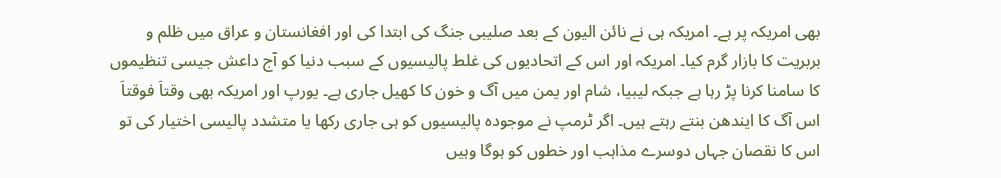بھی امریکہ پر ہے۔ امریکہ ہی نے نائن الیون کے بعد صلیبی جنگ کی ابتدا کی اور افغانستان و عراق میں ظلم و بربریت کا بازار گرم کیا۔ امریکہ اور اس کے اتحادیوں کی غلط پالیسیوں کے سبب دنیا کو آج داعش جیسی تنظیموں کا سامنا کرنا پڑ رہا ہے جبکہ لیبیا، شام اور یمن میں آگ و خون کا کھیل جاری ہے۔ یورپ اور امریکہ بھی وقتاَ فوقتاَ اس آگ کا ایندھن بنتے رہتے ہیں۔ اگر ٹرمپ نے موجودہ پالیسیوں کو ہی جاری رکھا یا متشدد پالیسی اختیار کی تو اس کا نقصان جہاں دوسرے مذاہب اور خطوں کو ہوگا وہیں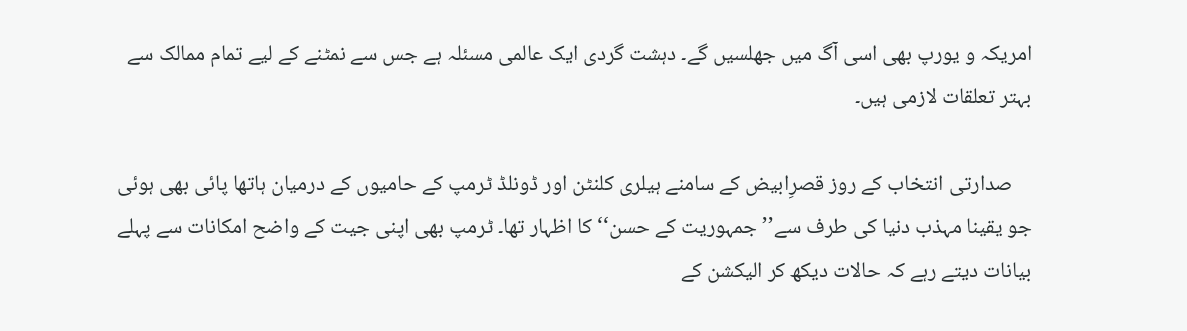امریکہ و یورپ بھی اسی آگ میں جھلسیں گے۔ دہشت گردی ایک عالمی مسئلہ ہے جس سے نمٹنے کے لیے تمام ممالک سے بہتر تعلقات لازمی ہیں۔

    صدارتی انتخاب کے روز قصرِابیض کے سامنے ہیلری کلنٹن اور ڈونلڈ ٹرمپ کے حامیوں کے درمیان ہاتھا پائی بھی ہوئی جو یقینا مہذب دنیا کی طرف سے’’جمہوریت کے حسن‘‘ کا اظہار تھا۔ ٹرمپ بھی اپنی جیت کے واضح امکانات سے پہلے بیانات دیتے رہے کہ حالات دیکھ کر الیکشن کے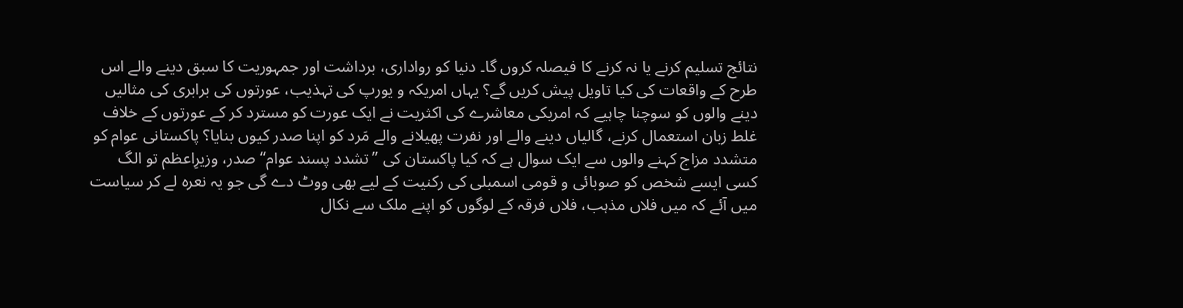نتائج تسلیم کرنے یا نہ کرنے کا فیصلہ کروں گا۔ دنیا کو رواداری، برداشت اور جمہوریت کا سبق دینے والے اس طرح کے واقعات کی کیا تاویل پیش کریں گے؟ یہاں امریکہ و یورپ کی تہذیب، عورتوں کی برابری کی مثالیں دینے والوں کو سوچنا چاہیے کہ امریکی معاشرے کی اکثریت نے ایک عورت کو مسترد کر کے عورتوں کے خلاف غلط زبان استعمال کرنے، گالیاں دینے والے اور نفرت پھیلانے والے مَرد کو اپنا صدر کیوں بنایا؟ پاکستانی عوام کو متشدد مزاج کہنے والوں سے ایک سوال ہے کہ کیا پاکستان کی ’’تشدد پسند عوام‘‘ صدر، وزیرِاعظم تو الگ کسی ایسے شخص کو صوبائی و قومی اسمبلی کی رکنیت کے لیے بھی ووٹ دے گی جو یہ نعرہ لے کر سیاست میں آئے کہ میں فلاں مذہب، فلاں فرقہ کے لوگوں کو اپنے ملک سے نکال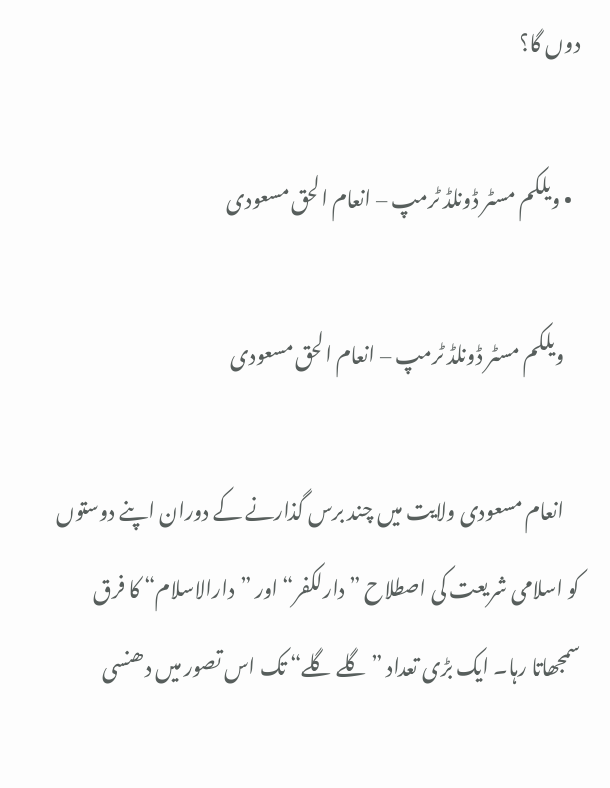دوں گا؟

  • ویلکم مسٹر ڈونلڈ ٹرمپ – انعام الحق مسعودی

    ویلکم مسٹر ڈونلڈ ٹرمپ – انعام الحق مسعودی

    انعام مسعودی ولایت میں چند برس گذارنے کے دوران اپنے دوستوں کو اسلامی شریعت کی اصطلاح ”دارلکفر“ اور ”دارالاسلام“ کا فرق سمجھاتا رہا۔ ایک بڑی تعداد ”گلے گلے“ تک اس تصور میں دھنسی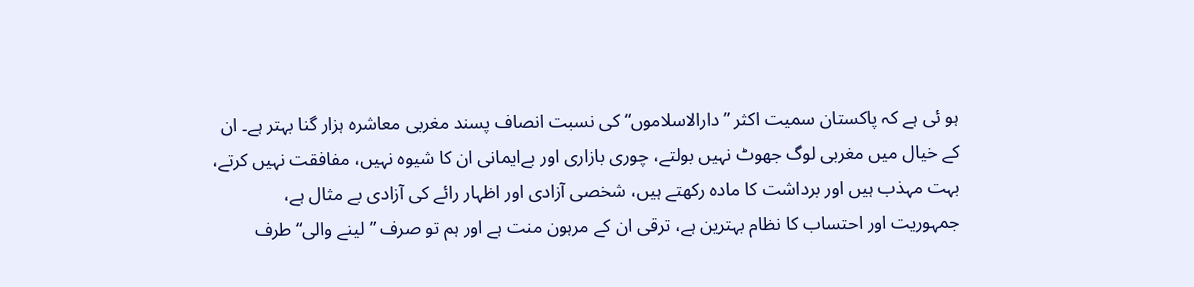ہو ئی ہے کہ پاکستان سمیت اکثر ”دارالاسلاموں“ کی نسبت انصاف پسند مغربی معاشرہ ہزار گنا بہتر ہے۔ ان کے خیال میں مغربی لوگ جھوٹ نہیں بولتے، چوری بازاری اور بےایمانی ان کا شیوہ نہیں، مفافقت نہیں کرتے، بہت مہذب ہیں اور برداشت کا مادہ رکھتے ہیں، شخصی آزادی اور اظہار رائے کی آزادی بے مثال ہے، جمہوریت اور احتساب کا نظام بہترین ہے، ترقی ان کے مرہون منت ہے اور ہم تو صرف ”لینے والی“ طرف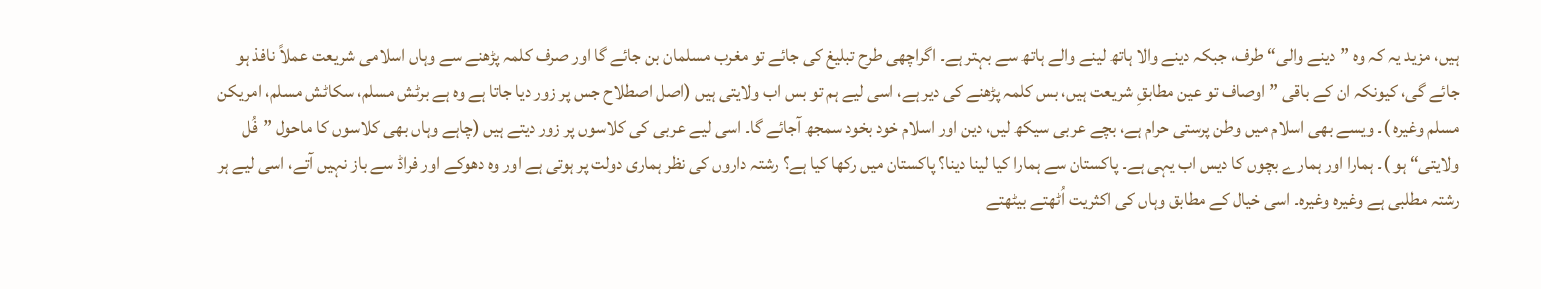ہیں، مزید یہ کہ وہ ”دینے والی“ طرف، جبکہ دینے والا ہاتھ لینے والے ہاتھ سے بہتر ہے۔ اگراچھی طرح تبلیغ کی جائے تو مغرب مسلمان بن جائے گا اور صرف کلمہ پڑھنے سے وہاں اسلامی شریعت عملاً نافذ ہو جائے گی، کیونکہ ان کے باقی ”اوصاف تو عین مطابقِ شریعت ہیں، بس کلمہ پڑھنے کی دیر ہے، اسی لیے ہم تو بس اب ولایتی ہیں (اصل اصطلاح جس پر زور دیا جاتا ہے وہ ہے برٹش مسلم، سکاٹش مسلم، امریکن مسلم وغیرہ )۔ ویسے بھی اسلام میں وطن پرستی حرام ہے، بچے عربی سیکھ لیں، دین اور اسلام خود بخود سمجھ آجائے گا۔ اسی لیے عربی کی کلاسوں پر زور دیتے ہیں (چاہے وہاں بھی کلاسوں کا ماحول ”فُل ولایتی“ ہو )۔ ہمارا اور ہمارے بچوں کا دیس اب یہی ہے۔ پاکستان سے ہمارا کیا لینا دینا؟ پاکستان میں رکھا کیا ہے؟ رشتہ داروں کی نظر ہماری دولت پر ہوتی ہے اور وہ دھوکے اور فراڈ سے باز نہیں آتے، اسی لیے ہر رشتہ مطلبی ہے وغیرہ وغیرہ۔ اسی خیال کے مطابق وہاں کی اکثریت اُٹھتے بیٹھتے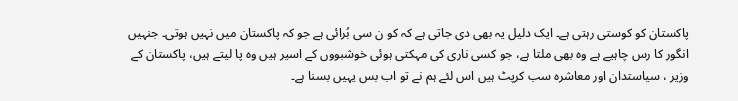پاکستان کو کوستی رہتی ہے۔ ایک دلیل یہ بھی دی جاتی ہے کہ کو ن سی بُرائی ہے جو کہ پاکستان میں نہیں ہوتی۔ جنہیں انگور کا رس چاہیے ہے وہ بھی ملتا ہے، جو کسی ناری کی مہکتی ہوئی خوشبووں کے اسیر ہیں وہ پا لیتے ہیں، پاکستان کے وزیر ، سیاستدان اور معاشرہ سب کرپٹ ہیں اس لئے ہم نے تو اب بس یہیں بسنا ہے۔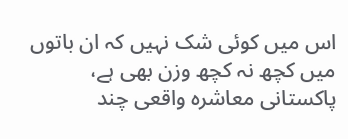اس میں کوئی شک نہیں کہ ان باتوں میں کچھ نہ کچھ وزن بھی ہے، پاکستانی معاشرہ واقعی چند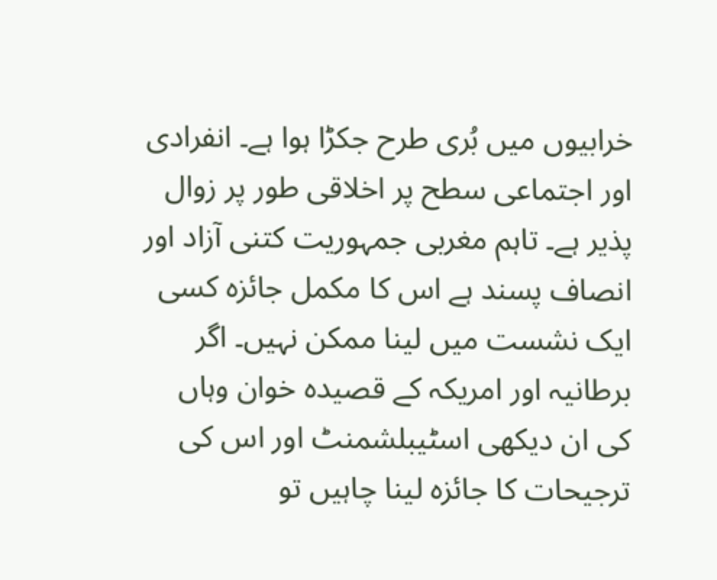خرابیوں میں بُری طرح جکڑا ہوا ہے۔ انفرادی اور اجتماعی سطح پر اخلاقی طور پر زوال پذیر ہے۔ تاہم مغربی جمہوریت کتنی آزاد اور انصاف پسند ہے اس کا مکمل جائزہ کسی ایک نشست میں لینا ممکن نہیں۔ اگر برطانیہ اور امریکہ کے قصیدہ خوان وہاں کی ان دیکھی اسٹیبلشمنٹ اور اس کی ترجیحات کا جائزہ لینا چاہیں تو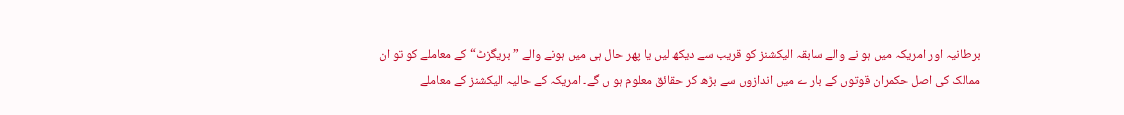برطانیہ اور امریکہ میں ہو نے والے سابقہ الیکشنز کو قریب سے دیکھ لیں یا پھر حال ہی میں ہونے والے ”بریگزٹ“ کے معاملے کو تو ان ممالک کی اصل حکمران قوتوں کے بار ے میں اندازوں سے بڑھ کر حقائق معلوم ہو ں گے۔ امریکہ کے حالیہ الیکشنز کے معاملے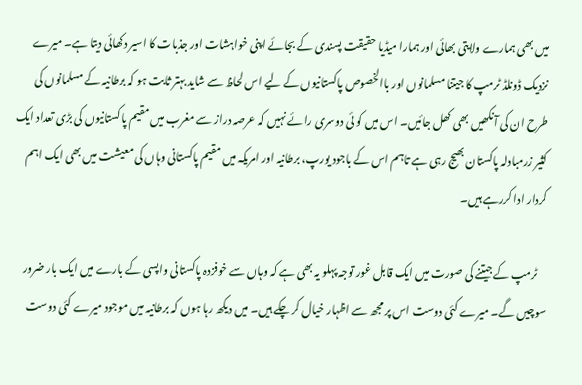میں بھی ہمارے ولایتی بھائی اور ہمارا میڈیا حقیقت پسندی کے بجائے اپنی خواہشات اور جذبات کا اسیر دکھائی دیتا ہے۔ میرے نزدیک ڈونلڈ ٹرمپ کا جیتنا مسلمانوں اور باالخصوص پاکستانیوں کے لیے اس لحاظ سے شاید بہتر ثابت ہو کہ برطانیہ کے مسلمانوں کی طرح ان کی آنکھیں بھی کھل جائیں۔ اس میں کو ئی دوسری رائے نہیں کہ عرصہ دراز سے مغرب میں مقیم پاکستانیوں کی بڑی تعداد ایک کثیر زرمبادلہ پاکستان بھیج رہی ہے تاہم اس کے باجود یورپ، برطانیہ اور امریکہ میں مقیم پاکستانی وہاں کی معیشت میں بھی ایک اہم کردار ادا کررہے ہیں۔

    ٹرمپ کے جیتنے کی صورت میں ایک قابل غور توجہ پہلو یہ بھی ہے کہ وہاں سے خوفزدہ پاکستانی واپسی کے بارے میں ایک بار ضرور سوچیں گے۔ میرے کئی دوست اس پر مجھ سے اظہار خیال کر چکے ہیں۔ میں دیکھ رہا ہوں کہ برطانیہ میں موجود میرے کئی دوست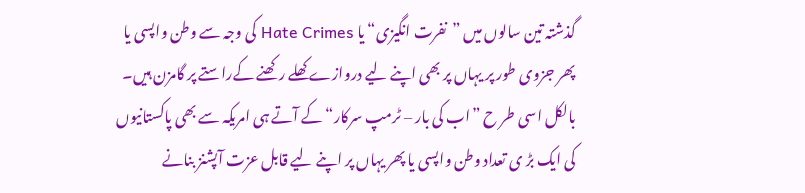گذشتہ تین سالوں میں ”نفرت انگیزی“ یا Hate Crimes کی وجہ سے وطن واپسی یا پھر جزوی طور پر یہاں پر بھی اپنے لیے دروازے کھلے رکھنے کےراستے پر گامزن ہیں۔ بالکل اسی طر ح ”اب کی بار – ٹرمپ سرکار“ کے آتے ہی امریکہ سے بھی پاکستانیوں کی ایک بڑ ی تعداد وطن واپسی یا پھر یہاں پر اپنے لیے قابل عزت آپشنز بنانے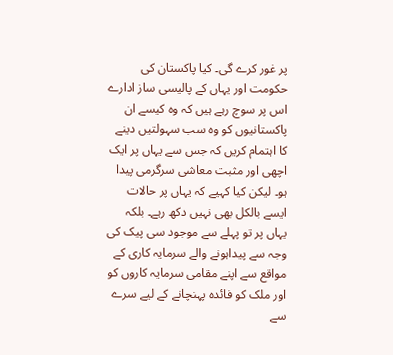پر غور کرے گی۔ کیا پاکستان کی حکومت اور یہاں کے پالیسی ساز ادارے اس پر سوچ رہے ہیں کہ وہ کیسے ان پاکستانیوں کو وہ سب سہولتیں دینے کا اہتمام کریں کہ جس سے یہاں پر ایک اچھی اور مثبت معاشی سرگرمی پیدا ہو۔ لیکن کیا کہیے کہ یہاں پر حالات ایسے بالکل بھی نہیں دکھ رہے۔ بلکہ یہاں پر تو پہلے سے موجود سی پیک کی وجہ سے پیداہونے والے سرمایہ کاری کے مواقع سے اپنے مقامی سرمایہ کاروں کو اور ملک کو فائدہ پہنچانے کے لیے سرے سے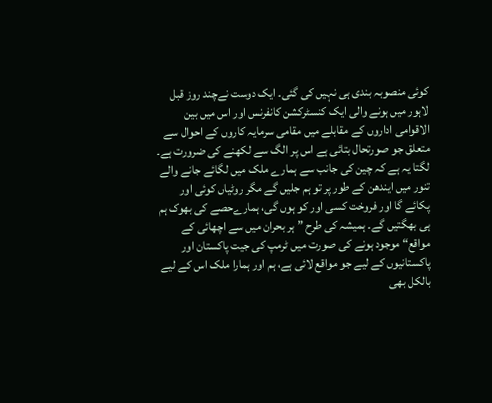کوئی منصوبہ بندی ہی نہیں کی گئی۔ ایک دوست نےچند روز قبل لاہور میں ہونے والی ایک کنسٹرکشن کانفرنس اور اس میں بین الاقوامی اداروں کے مقابلے میں مقامی سرمایہ کاروں کے احوال سے متعلق جو صورتحال بتائی ہے اس پر الگ سے لکھنے کی ضرورت ہے۔ لگتا یہ ہے کہ چین کی جانب سے ہمارے ملک میں لگائے جانے والے تنور میں ایندھن کے طور پر تو ہم جلیں گے مگر روٹیاں کوئی اور پکائے گا اور فروخت کسی اور کو ہوں گی، ہمارےحصے کی بھوک ہم ہی بھگتیں گے۔ ہمیشہ کی طرح ”ہر بحران میں سے اچھائی کے مواقع“ موجود ہونے کی صورت میں ٹرمپ کی جیت پاکستان اور پاکستانیوں کے لیے جو مواقع لائی ہے، ہم اور ہمارا ملک اس کے لیے بالکل بھی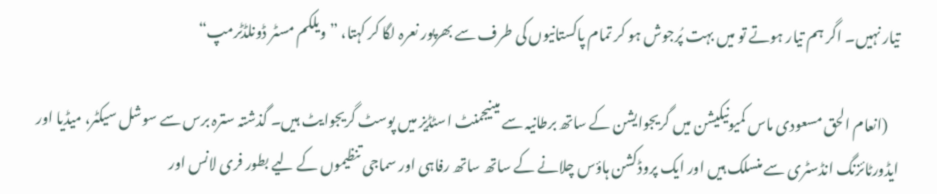تیار نہیں۔ اگر ہم تیار ہوتے تو میں بہت پُرجوش ہو کر تمام پاکستانیوں کی طرف سے بھرپور نعرہ لگا کر کہتا، ”ویلکم مسٹر ڈونلڈٹرمپ“

    (انعام الحق مسعودی ماس کمیونیکیشن میں گریجوایشن کے ساتھ برطانیہ سے مینیجمنٹ اسٹڈیز میں پوسٹ گریجوایٹ ہیں۔ گذشتہ سترہ برس سے سوشل سیکٹر، میڈیا اور ایڈورٹائزنگ انڈسٹری سے منسلک ہیں اور ایک پروڈکشن ہاؤس چلانے کے ساتھ ساتھ رفاہی اور سماجی تنظیموں کے لیے بطور فری لانس اور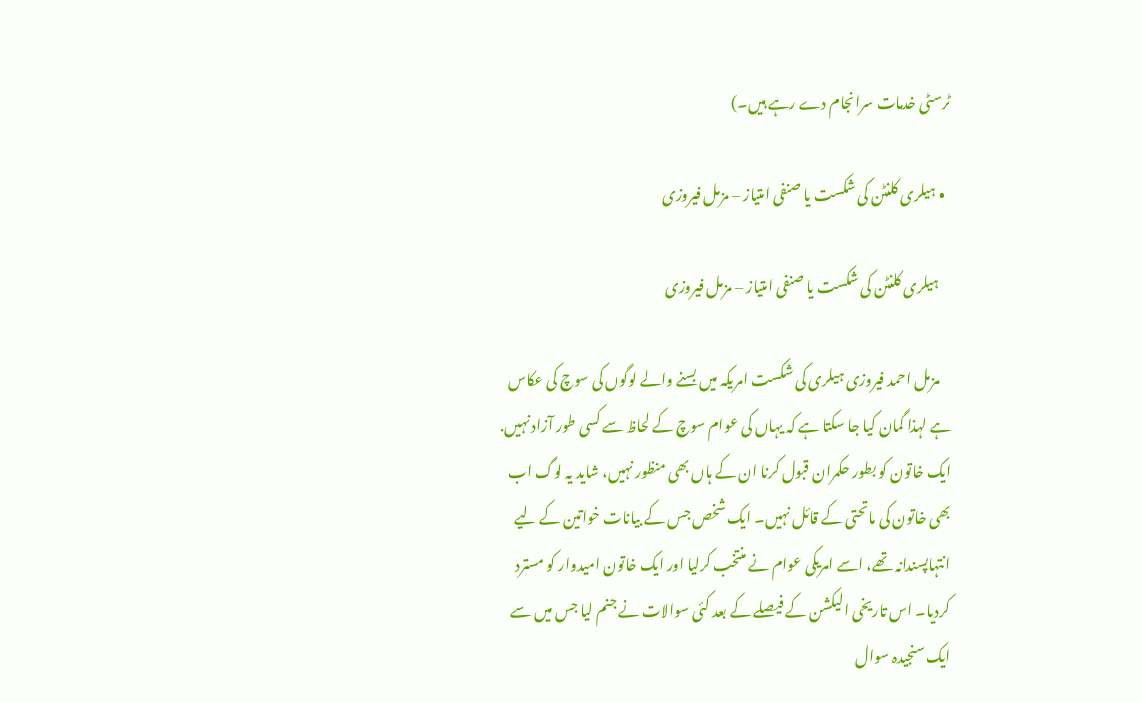ٹرسٹی خدمات سرانجام دے رہے ہیں۔)

  • ہیلری کلنٹن کی شکست یا صنفی امتیاز – مزمل فیروزی

    ہیلری کلنٹن کی شکست یا صنفی امتیاز – مزمل فیروزی

    مزمل احمد فیروزی ہیلری کی شکست امریکہ میں بسنے والے لوگوں کی سوچ کی عکاس ہے لہذا گمان کیا جا سکتا ہے کہ یہاں کی عوام سوچ کے لحاظ سے کسی طور آزاد نہیں. ایک خاتون کو بطور حکمران قبول کرنا ان کے ہاں بھی منظور نہیں، شاید یہ لوگ اب بھی خاتون کی ماتحتی کے قائل نہیں۔ ایک شخص جس کے بیانات خواتین کے لیے انتہاپسندانہ تھے، اسے امریکی عوام نے منتخب کرلیا اور ایک خاتون امیدوار کو مسترد کردیا۔ اس تاریخی الیکشن کے فیصلے کے بعد کئی سوالات نے جنم لیا جس میں سے ایک سنجیدہ سوال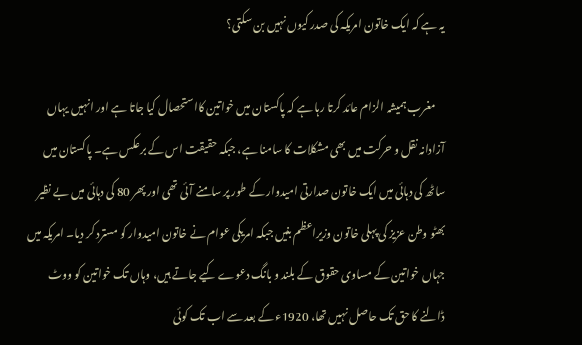یہ ہے کہ ایک خاتون امریکہ کی صدر کیوں نہیں بن سکتی؟

    مغرب ہمیشہ الزام عائد کرتا رہا ہے کہ پاکستان میں خواتین کااستحصال کیا جاتا ہے اور انہیں یہاں آزادانہ نقل و حرکت میں بھی مشکلات کا سامنا ہے، جبکہ حقیقت اس کے برعکس ہے۔ پاکستان میں ساٹھ کی دہائی میں ایک خاتون صدارتی امیدوار کے طور پر سامنے آئی تھی اور پھر 80 کی دہائی میں بے نظیر بھٹو وطن عزیز کی پہلی خاتون وزیراعظم بنیں جبکہ امریکی عوام نے خاتون امیدوار کو مسترد کر دیا۔ امریکہ میں جہاں خواتین کے مساوی حقوق کے بلند و بانگ دعوے کیے جاتے ہیں، وہاں تک خواتین کو ووٹ ڈالنے کا حق تک حاصل نہیں تھا، 1920ء کے بعد سے اب تک کوئی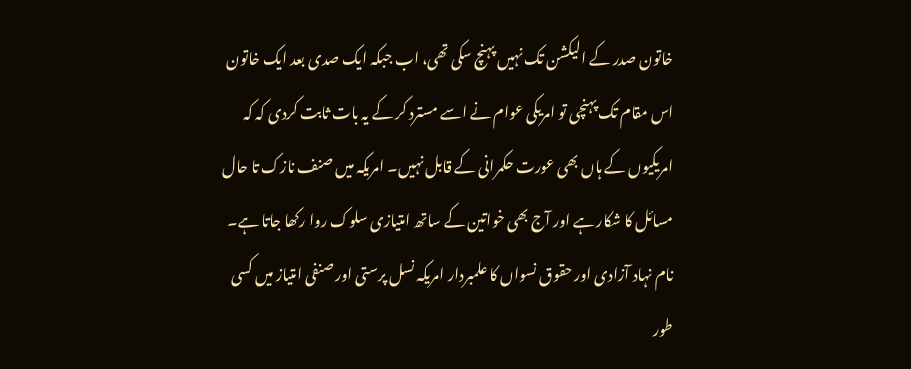خاتون صدر کے الیکشن تک نہیں پہنچ سکی تھی، اب جبکہ ایک صدی بعد ایک خاتون اس مقام تک پہنچی تو امریکی عوام نے اسے مسترد کر کے یہ بات ثابت کردی کہ کہ امریکیوں کے ہاں بھی عورت حکمرانی کے قابل نہیں۔ امریکہ میں صنف نازک تا حال مسائل کا شکار ہے اور آج بھی خواتین کے ساتھ امتیازی سلوک روا رکھا جاتا ہے۔ نام نہاد آزادی اور حقوق نسواں کا علمبردار امریکہ نسل پرستی اور صنفی امتیاز میں کسی طور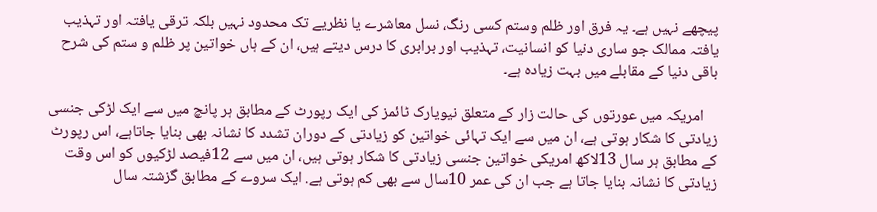پیچھے نہیں ہے۔ یہ فرق اور ظلم وستم کسی رنگ، نسل معاشرے یا نظریے تک محدود نہیں بلکہ ترقی یافتہ اور تہذیب یافتہ ممالک جو ساری دنیا کو انسانیت، تہذیب اور برابری کا درس دیتے ہیں، ان کے ہاں خواتین پر ظلم و ستم کی شرح باقی دنیا کے مقابلے میں بہت زیادہ ہے۔

    امریکہ میں عورتوں کی حالت زار کے متعلق نیویارک ٹائمز کی ایک رپورٹ کے مطابق ہر پانچ میں سے ایک لڑکی جنسی زیادتی کا شکار ہوتی ہے، ان میں سے ایک تہائی خواتین کو زیادتی کے دوران تشدد کا نشانہ بھی بنایا جاتاہے، اس رپورٹ کے مطابق ہر سال 13لاکھ امریکی خواتین جنسی زیادتی کا شکار ہوتی ہیں، ان میں سے 12فیصد لڑکیوں کو اس وقت زیادتی کا نشانہ بنایا جاتا ہے جب ان کی عمر 10سال سے بھی کم ہوتی ہے. ایک سروے کے مطابق گزشتہ سال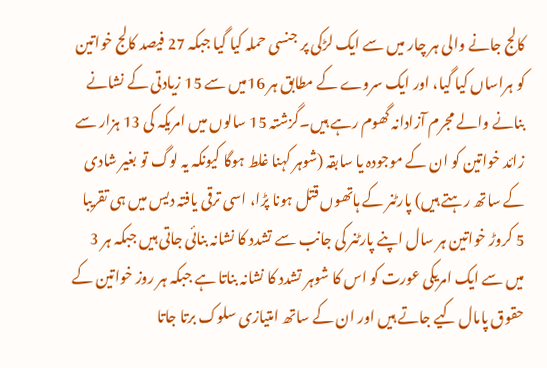کالج جانے والی ہر چار میں سے ایک لڑکی پر جنسی حملہ کیا گیا جبکہ 27 فیصد کالج خواتین کو ہراساں کیا گیا، اور ایک سروے کے مطابق ہر 16میں سے 15 زیادتی کے نشانے بنانے والے مجرم آزادانہ گھوم رہے ہیں۔گزشتہ 15 سالوں میں امریکہ کی 13 ہزار سے زائد خواتین کو ان کے موجودہ یا سابقہ (شوہر کہنا غلط ہوگا کیونکہ یہ لوگ تو بغیر شادی کے ساتھ رہتے ہیں) پارٹنر کے ہاتھوں قتل ہونا پڑا، اسی ترقی یافتہ دیس میں ہی تقریبا 5 کروڑ خواتین ہر سال اپنے پارٹنر کی جانب سے تشدد کا نشانہ بنائی جاتی ہیں جبکہ ہر 3 میں سے ایک امریکی عورت کو اس کا شوہر تشدد کا نشانہ بناتا ہے جبکہ ہر روز خواتین کے حقوق پامال کیے جاتے ہیں اور ان کے ساتھ امتیازی سلوک برتا جاتا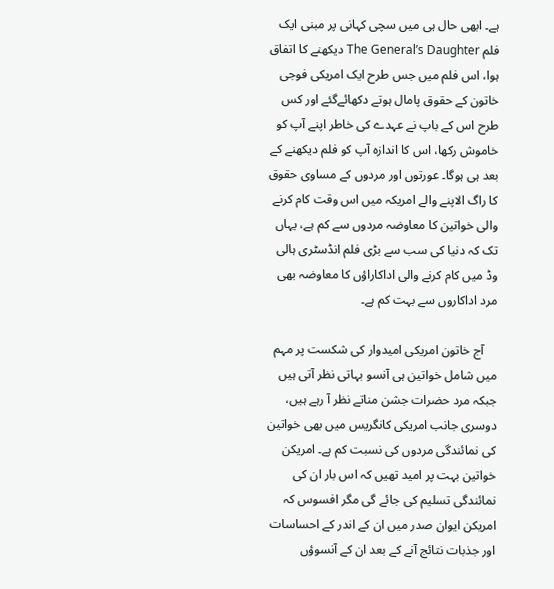ہے۔ ابھی حال ہی میں سچی کہانی پر مبنی ایک فلم The General’s Daughter دیکھنے کا اتفاق ہوا، اس فلم میں جس طرح ایک امریکی فوجی خاتون کے حقوق پامال ہوتے دکھائےگئے اور کس طرح اس کے باپ نے عہدے کی خاطر اپنے آپ کو خاموش رکھا، اس کا اندازہ آپ کو فلم دیکھنے کے بعد ہی ہوگا۔ عورتوں اور مردوں کے مساوی حقوق کا راگ الاپنے والے امریکہ میں اس وقت کام کرنے والی خواتین کا معاوضہ مردوں سے کم ہے، یہاں تک کہ دنیا کی سب سے بڑی فلم انڈسٹری ہالی وڈ میں کام کرنے والی اداکاراؤں کا معاوضہ بھی مرد اداکاروں سے بہت کم ہے۔

    آج خاتون امریکی امیدوار کی شکست پر مہم میں شامل خواتین ہی آنسو بہاتی نظر آتی ہیں جبکہ مرد حضرات جشن مناتے نظر آ رہے ہیں، دوسری جانب امریکی کانگریس میں بھی خواتین کی نمائندگی مردوں کی نسبت کم ہے۔ امریکن خواتین بہت پر امید تھیں کہ اس بار ان کی نمائندگی تسلیم کی جائے گی مگر افسوس کہ امریکن ایوان صدر میں ان کے اندر کے احساسات اور جذبات نتائج آنے کے بعد ان کے آنسوؤں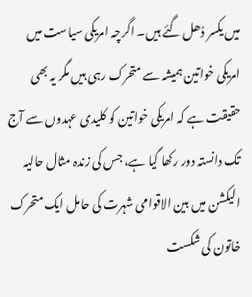میں یکسر دُھل گئے ہیں۔ اگرچہ امریکی سیاست میں امریکی خواتین ہمیشہ سے متحرک رہی ہیں مگر یہ بھی حقیقت ہے کہ امریکی خواتین کو کلیدی عہدوں سے آج تک دانستہ دور رکھا گیا ہے، جس کی زندہ مثال حالیہ الیکشن میں بین الاقوامی شہرت کی حامل ایک متحرک خاتون کی شکست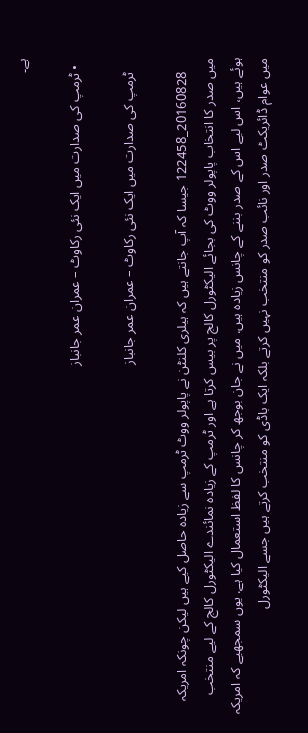ہے۔

  • ٹرمپ کی صدارت میں ایک نئی رکاوٹ – عمران عمر جانباز

    ٹرمپ کی صدارت میں ایک نئی رکاوٹ – عمران عمر جانباز

    20160828_122458 جیسا کہ آپ جانتے ہیں کہ ہیلری کلنٹن نے پاپولر ووٹ ٹرمپ سے زیادہ حاصل کیے ہیں لیکن چونکہ امریکہ میں صدر کا انتخاب پاپولر ووٹ کی بجائے الیکٹورل کالج پر بیس کرتا ہے اور ٹرمپ کے زیادہ نمائندے الیکٹورل کالج کے لیے منتخب ہوئے ہیں، اس لیے اس کے صدر بننے کے چانس زیادہ ہیں. میں نے جان بوجھ کر چانس کا لفظ استعمال کیا ہے. یوں سمجھیے کہ امریکہ میں عوام ڈائریکٹ صدر اور نائب صدر کو منتخب نہیں کرتے بلکہ ایک باڈی کو منتخب کرتے ہیں جسے الیکٹورل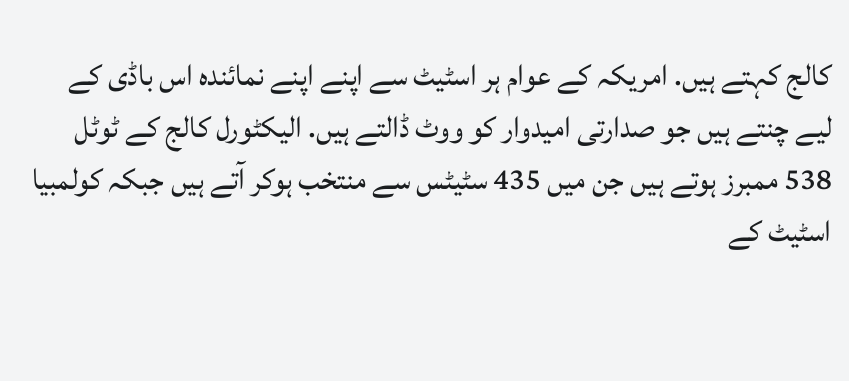کالج کہتے ہیں. امریکہ کے عوام ہر اسٹیٹ سے اپنے اپنے نمائندہ اس باڈی کے لیے چنتے ہیں جو صدارتی امیدوار کو ووٹ ڈالتے ہیں. الیکٹورل کالج کے ٹوٹل 538 ممبرز ہوتے ہیں جن میں 435 سٹیٹس سے منتخب ہوکر آتے ہیں جبکہ کولمبیا اسٹیٹ کے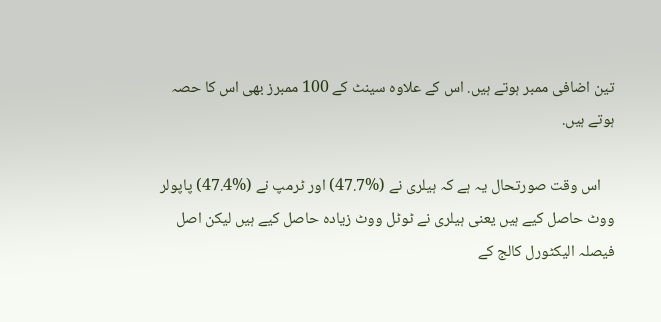تین اضافی ممبر ہوتے ہیں. اس کے علاوہ سینٹ کے 100 ممبرز بھی اس کا حصہ ہوتے ہیں.

    اس وقت صورتحال یہ ہے کہ ہیلری نے (%47.7) اور ٹرمپ نے (%47.4) پاپولر ووٹ حاصل کیے ہیں یعنی ہیلری نے ٹوٹل ووٹ زیادہ حاصل کیے ہیں لیکن اصل فیصلہ الیکٹورل کالج کے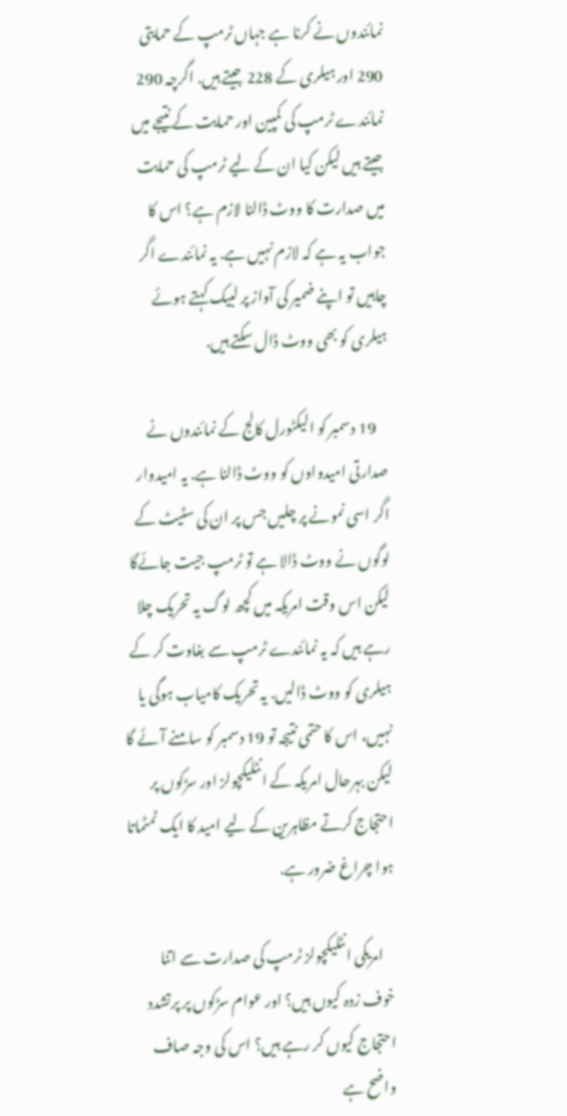نمائندوں نے کرنا ہے جہاں ٹرمپ کے حمایتی 290 اور ہیلری کے 228 جیتے ہیں. اگرچہ 290 نمائندے ٹرمپ کی کمپین اور حمایت کے نتیجے میں جیتے ہیں لیکن کیا ان کے لیے ٹرمپ کی حمایت میں صدارت کا ووٹ ڈالنا لازم ہے؟ اس کا جواب یہ ہے کہ لازم نہیں ہے. یہ نمائندے اگر چاہیں تو اپنے ضمیر کی آواز پر لبیک کہتے ہوئے ہیلری کو بھی ووٹ ڈال سکتے ہیں.

    19 دسمبر کو الیکٹورل کالج کے نمائندوں نے صدارتی امیدواوں کو ووٹ ڈالنا ہے. یہ امیدوار اگر اسی نمونے پر چلیں جس پر ان کی سٹیٹ کے لوگوں نے ووٹ ڈالا ہے تو ٹرمپ جیت جائےگا لیکن اس وقت امریکہ میں کچھ لوگ یہ تحریک چلا رہے ہیں کہ یہ نمائندے ٹرمپ سے بغاوت کر کے ہیلری کو ووٹ ڈالیں. یہ تحریک کامیاب ہوگی یا نہیں، اس کا حتمی نتیجہ تو 19 دسمبر کو سامنے آئے گا لیکن بہرحال امریکہ کے انٹلیکچولز اور سڑکوں پر احتجاج کرتے مظاہرین کے لیے امید کا ایک ٹمٹماتا ہوا چراغ ضرور ہے.

    امریکی انٹلیکچولز ٹرمپ کی صدارت سے اتنا خوف زدہ کیوں ہیں؟ اور عوام سڑکوں پر پرتشدد احتجاج کیوں کر رہے ہیں؟ اس کی وجہ صاف واضح ہے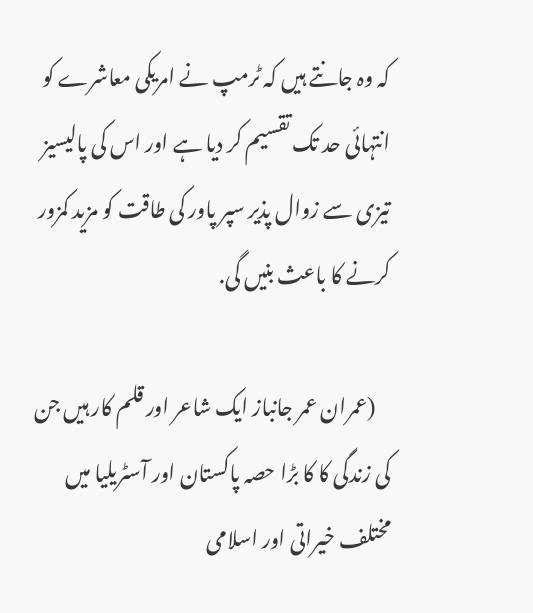کہ وہ جانتے ہیں کہ ٹرمپ نے امریکی معاشرے کو انتہائی حد تک تقسیم کر دیا ہے اور اس کی پالیسیز تیزی سے زوال پذیر سپر پاور کی طاقت کو مزید کمزور کرنے کا باعث بنیں گی.

    (عمران عمر جانباز ایک شاعر اور قلم کار ہیں جن کی زندگی کا کا بڑا حصہ پاکستان اور آسٹریلیا میں مختلف خیراتی اور اسلامی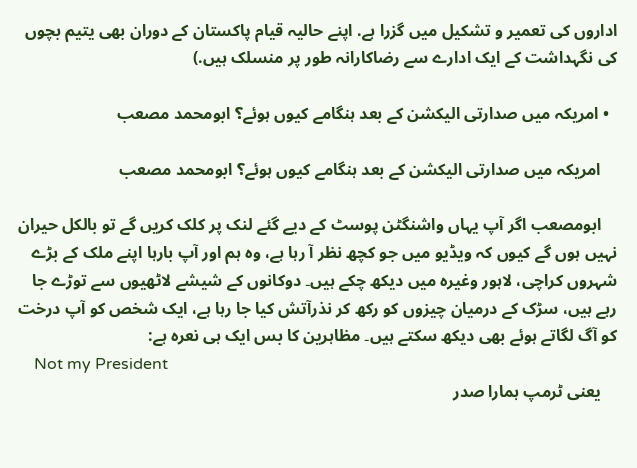اداروں کی تعمیر و تشکیل میں گزرا ہے. اپنے حالیہ قیام پاکستان کے دوران بھی یتیم بچوں کی نگہداشت کے ایک ادارے سے رضاکارانہ طور پر منسلک ہیں.)

  • امریکہ میں صدارتی الیکشن کے بعد ہنگامے کیوں ہوئے؟ ابومحمد مصعب

    امریکہ میں صدارتی الیکشن کے بعد ہنگامے کیوں ہوئے؟ ابومحمد مصعب

    ابومصعب اگر آپ یہاں واشنگٹن پوسٹ کے دیے گئے لنک پر کلک کریں گے تو بالکل حیران نہیں ہوں گے کیوں کہ ویڈیو میں جو کچھ نظر آ رہا ہے، وہ ہم اور آپ بارہا اپنے ملک کے بڑے شہروں کراچی، لاہور وغیرہ میں دیکھ چکے ہیں۔ دوکانوں کے شیشے لاٹھیوں سے توڑے جا رہے ہیں، سڑک کے درمیان چیزوں کو رکھ کر نذرآتش کیا جا رہا ہے، ایک شخص کو آپ درخت کو آگ لگاتے ہوئے بھی دیکھ سکتے ہیں۔ مظاہرین کا بس ایک ہی نعرہ ہے:
    Not my President
    یعنی ٹرمپ ہمارا صدر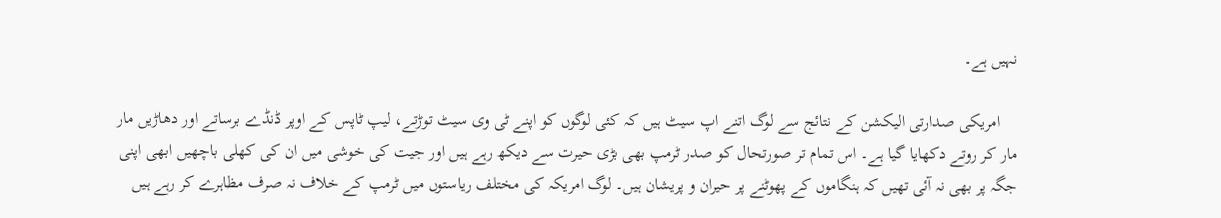نہیں ہے۔

    امریکی صدارتی الیکشن کے نتائج سے لوگ اتنے اپ سیٹ ہیں کہ کئی لوگوں کو اپنے ٹی وی سیٹ توڑتے، لیپ ٹاپس کے اوپر ڈنڈے برساتے اور دھاڑیں مار مار کر روتے دکھایا گیا ہے۔ اس تمام تر صورتحال کو صدر ٹرمپ بھی بڑی حیرت سے دیکھ رہے ہیں اور جیت کی خوشی میں ان کی کھلی باچھیں ابھی اپنی جگہ پر بھی نہ آئی تھیں کہ ہنگاموں کے پھوٹنے پر حیران و پریشان ہیں۔ لوگ امریکہ کی مختلف ریاستوں میں ٹرمپ کے خلاف نہ صرف مظاہرے کر رہے ہیں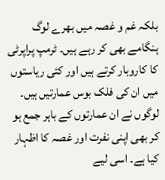بلکہ غم و غصہ میں بھرے لوگ ہنگامے بھی کر رہے ہیں۔ ٹرمپ پراپرٹی کا کاروبار کرتے ہیں اور کئی ریاستوں میں ان کی فلک بوس عمارتیں ہیں۔ لوگوں نے ان عمارتوں کے باہر جمع ہو کر بھی اپنی نفرت اور غصہ کا اظہار کیا ہے۔ اسی لیے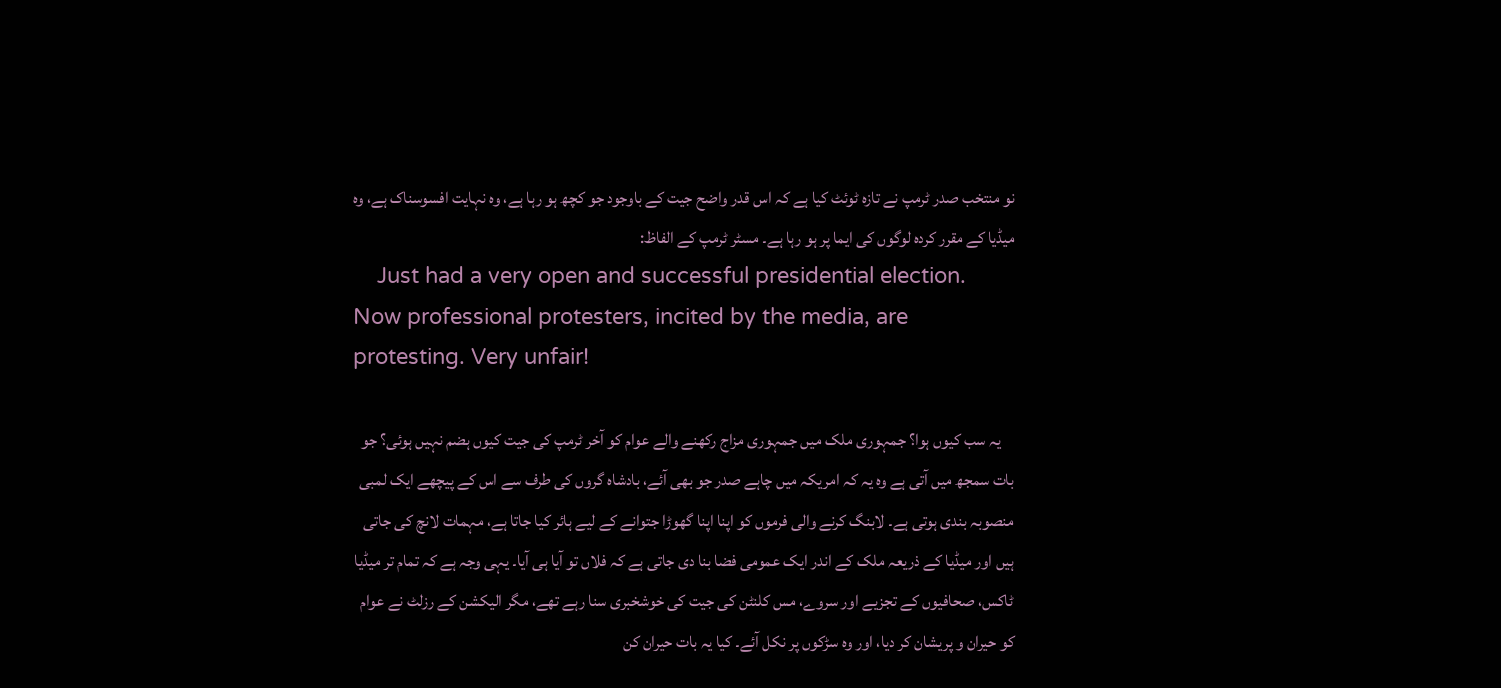نو منتخب صدر ٹرمپ نے تازہ ٹوئٹ کیا ہے کہ اس قدر واضح جیت کے باوجود جو کچھ ہو رہا ہے، وہ نہایت افسوسناک ہے، وہ میڈیا کے مقرر کردہ لوگوں کی ایما پر ہو رہا ہے۔ مسٹر ٹرمپ کے الفاظ:
    Just had a very open and successful presidential election. Now professional protesters, incited by the media, are protesting. Very unfair!

    یہ سب کیوں ہوا؟ جمہوری ملک میں جمہوری مزاج رکھنے والے عوام کو آخر ٹرمپ کی جیت کیوں ہضم نہیں ہوئی؟ جو بات سمجھ میں آتی ہے وہ یہ کہ امریکہ میں چاہے صدر جو بھی آئے، بادشاہ گروں کی طرف سے اس کے پیچھے ایک لمبی منصوبہ بندی ہوتی ہے۔ لابنگ کرنے والی فرموں کو اپنا اپنا گھوڑا جتوانے کے لیے ہائر کیا جاتا ہے، مہمات لانچ کی جاتی ہیں اور میڈیا کے ذریعہ ملک کے اندر ایک عمومی فضا بنا دی جاتی ہے کہ فلاں تو آیا ہی آیا۔ یہی وجہ ہے کہ تمام تر میڈیا ٹاکس، صحافیوں کے تجزیے اور سروے، مس کلنٹن کی جیت کی خوشخبری سنا رہے تھے، مگر الیکشن کے رزلٹ نے عوام کو حیران و پریشان کر دیا، اور وہ سڑکوں پر نکل آئے۔ کیا یہ بات حیران کن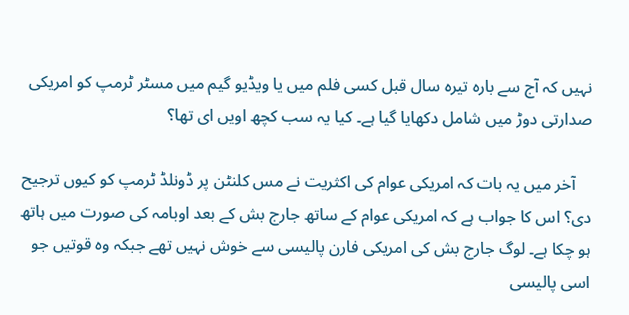نہیں کہ آج سے بارہ تیرہ سال قبل کسی فلم میں یا ویڈیو گیم میں مسٹر ٹرمپ کو امریکی صدارتی دوڑ میں شامل دکھایا گیا ہے۔ کیا یہ سب کچھ اویں ای تھا؟

    آخر میں یہ بات کہ امریکی عوام کی اکثریت نے مس کلنٹن پر ڈونلڈ ٹرمپ کو کیوں ترجیح دی؟ اس کا جواب ہے کہ امریکی عوام کے ساتھ جارج بش کے بعد اوبامہ کی صورت میں ہاتھ ہو چکا ہے۔ لوگ جارج بش کی امریکی فارن پالیسی سے خوش نہیں تھے جبکہ وہ قوتیں جو اسی پالیسی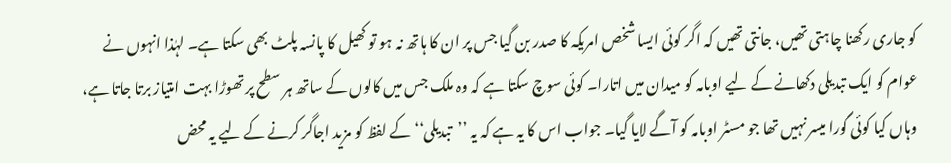کو جاری رکھنا چاہتی تھیں، جانتی تھیں کہ اگر کوئی ایسا شخص امریکہ کا صدر بن گیا جس پر ان کا ہاتھ نہ ہو تو کھیل کا پانسہ پلٹ بھی سکتا ہے۔ لہٰذا انہوں نے عوام کو ایک تبدیلی دکھانے کے لیے اوبامہ کو میدان میں اتارا۔ کوئی سوچ سکتا ہے کہ وہ ملک جس میں کالوں کے ساتھ ہر سطح پر تھوڑا بہت امتیاز برتا جاتا ہے، وہاں کیا کوئی گورا میسر نہیں تھا جو مسٹر اوبامہ کو آگے لایا گیا۔ جواب اس کا یہ ہے کہ یہ ’’تبدیلی‘‘ کے لفظ کو مزید اجاگر کرنے کے لیے یہ محض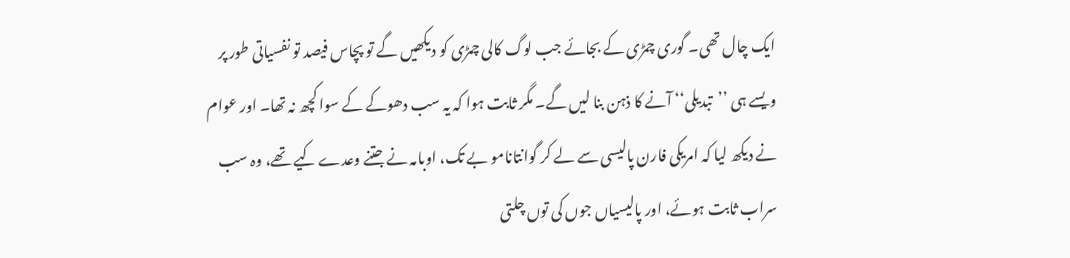ایک چال تھی۔ گوری چمڑی کے بجائے جب لوگ کالی چمڑی کو دیکھیں گے تو پچاس فیصد تو نفسیاتی طور پر ویسے ہی ’’تبدیلی‘‘ آنے کا ذہن بنا لیں گے۔ مگر ثابت ہوا کہ یہ سب دھوکے کے سوا کچھ نہ تھا۔ اور عوام نے دیکھ لیا کہ امریکی فارن پالیسی سے لے کر گوانتانامو بے تک، اوبامہ نے جتنے وعدے کیے تھے، وہ سب سراب ثابت ہوئے، اور پالیسیاں جوں کی توں چلتی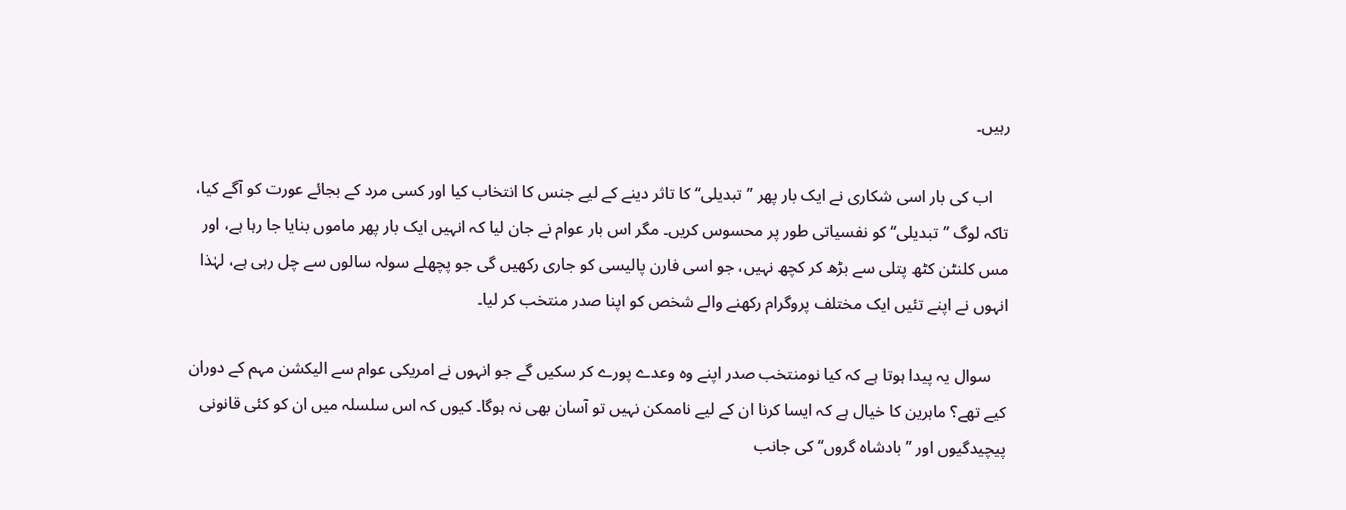رہیں۔

    اب کی بار اسی شکاری نے ایک بار پھر ’’تبدیلی‘‘ کا تاثر دینے کے لیے جنس کا انتخاب کیا اور کسی مرد کے بجائے عورت کو آگے کیا، تاکہ لوگ ’’تبدیلی‘‘ کو نفسیاتی طور پر محسوس کریں۔ مگر اس بار عوام نے جان لیا کہ انہیں ایک بار پھر ماموں بنایا جا رہا ہے، اور مس کلنٹن کٹھ پتلی سے بڑھ کر کچھ نہیں، جو اسی فارن پالیسی کو جاری رکھیں گی جو پچھلے سولہ سالوں سے چل رہی ہے، لہٰذا انہوں نے اپنے تئیں ایک مختلف پروگرام رکھنے والے شخص کو اپنا صدر منتخب کر لیا۔

    سوال یہ پیدا ہوتا ہے کہ کیا نومنتخب صدر اپنے وہ وعدے پورے کر سکیں گے جو انہوں نے امریکی عوام سے الیکشن مہم کے دوران کیے تھے؟ ماہرین کا خیال ہے کہ ایسا کرنا ان کے لیے ناممکن نہیں تو آسان بھی نہ ہوگا۔ کیوں کہ اس سلسلہ میں ان کو کئی قانونی پیچیدگیوں اور ’’بادشاہ گروں‘‘ کی جانب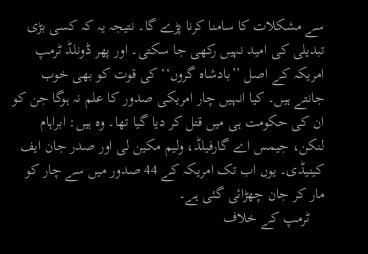سے مشکلات کا سامنا کرنا پڑے گا۔ نتیجہ یہ کہ کسی بڑی تبدیلی کی امید نہیں رکھی جا سکتی۔ اور پھر ڈونلڈ ٹرمپ امریکہ کے اصل ’’بادشاہ گروں‘‘ کی قوت کو بھی خوب جانتے ہیں۔ کیا انہیں چار امریکی صدور کا علم نہ ہوگا جن کو ان کی حکومت ہی میں قتل کر دیا گیا تھا۔ وہ ہیں: ابراہام لنکن، جیمس اے گارفیلڈ، ولیم مکین لی اور صدر جان ایف کینیڈی۔ یوں اب تک امریکہ کے 44 صدور میں سے چار کو مار کر جان چھڑائی گئی ہے۔
    ٹرمپ کے خلاف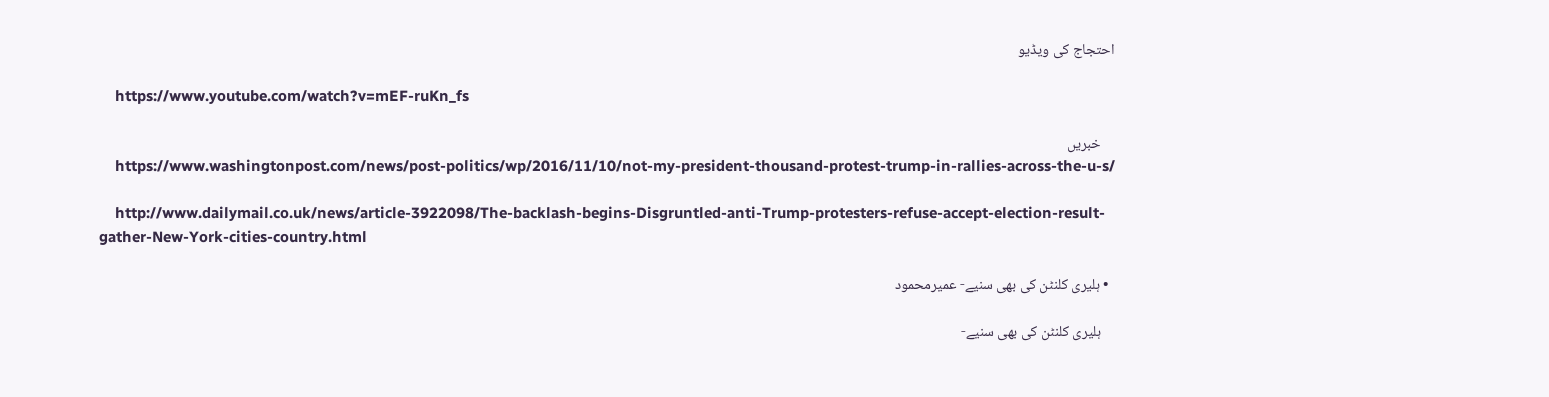احتجاج کی ویڈیو

    https://www.youtube.com/watch?v=mEF-ruKn_fs

    خبریں
    https://www.washingtonpost.com/news/post-politics/wp/2016/11/10/not-my-president-thousand-protest-trump-in-rallies-across-the-u-s/

    http://www.dailymail.co.uk/news/article-3922098/The-backlash-begins-Disgruntled-anti-Trump-protesters-refuse-accept-election-result-gather-New-York-cities-country.html

  • ہلیری کلنٹن کی بھی سنیے- عمیرمحمود

    ہلیری کلنٹن کی بھی سنیے-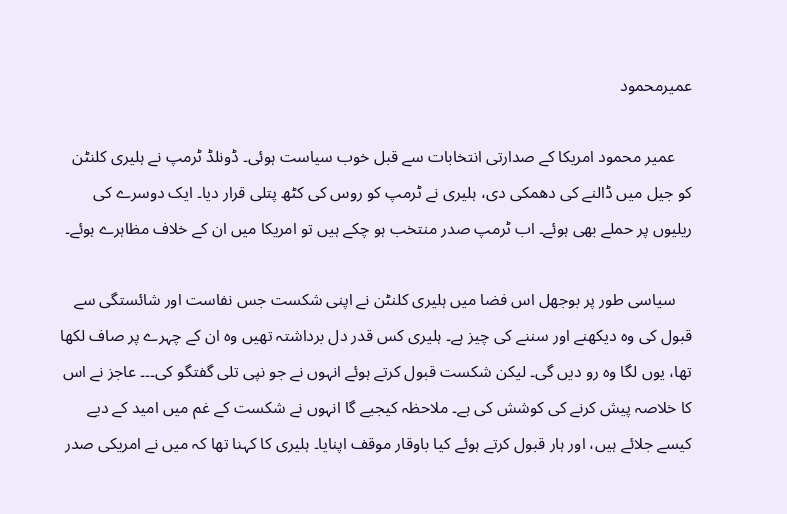عمیرمحمود

    عمیر محمود امریکا کے صدارتی انتخابات سے قبل خوب سیاست ہوئی۔ ڈونلڈ ٹرمپ نے ہلیری کلنٹن کو جیل میں ڈالنے کی دھمکی دی، ہلیری نے ٹرمپ کو روس کی کٹھ پتلی قرار دیا۔ ایک دوسرے کی ریلیوں پر حملے بھی ہوئے۔ اب ٹرمپ صدر منتخب ہو چکے ہیں تو امریکا میں ان کے خلاف مظاہرے ہوئے۔

    سیاسی طور پر بوجھل اس فضا میں ہلیری کلنٹن نے اپنی شکست جس نفاست اور شائستگی سے قبول کی وہ دیکھنے اور سننے کی چیز ہے۔ ہلیری کس قدر دل برداشتہ تھیں وہ ان کے چہرے پر صاف لکھا تھا، یوں لگا وہ رو دیں گی۔ لیکن شکست قبول کرتے ہوئے انہوں نے جو نپی تلی گفتگو کی۔۔۔ عاجز نے اس کا خلاصہ پیش کرنے کی کوشش کی ہے۔ ملاحظہ کیجیے گا انہوں نے شکست کے غم میں امید کے دیے کیسے جلائے ہیں، اور ہار قبول کرتے ہوئے کیا باوقار موقف اپنایا۔ ہلیری کا کہنا تھا کہ میں نے امریکی صدر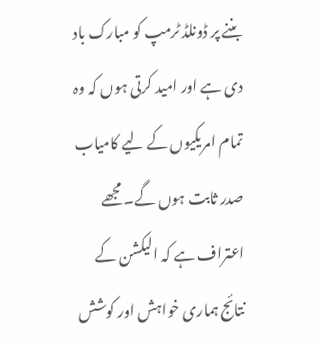بننے پر ڈونلڈ ٹرمپ کو مبارک باد دی ہے اور امید کرتی ہوں کہ وہ تمام امریکیوں کے لیے کامیاب صدر ثابت ہوں گے۔ مجھے اعتراف ہے کہ الیکشن کے نتائج ہماری خواہش اور کوشش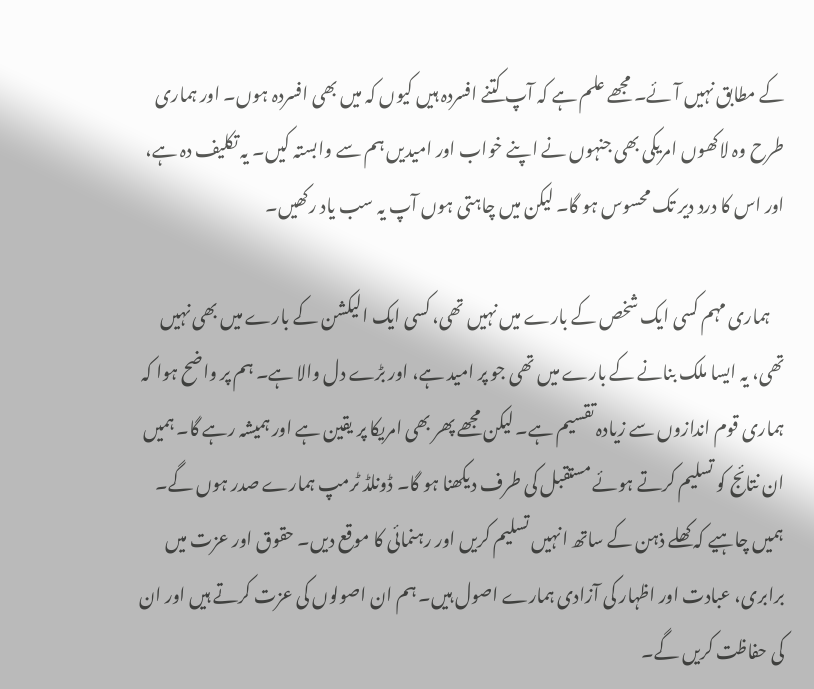کے مطابق نہیں آئے۔ مجھے علم ہے کہ آپ کتنے افسردہ ہیں کیوں کہ میں بھی افسردہ ہوں۔ اور ہماری طرح وہ لاکھوں امریکی بھی جنہوں نے اپنے خواب اور امیدیں ہم سے وابستہ کیں۔ یہ تکلیف دہ ہے، اور اس کا درد دیر تک محسوس ہو گا۔ لیکن میں چاہتی ہوں آپ یہ سب یاد رکھیں۔

    ہماری مہم کسی ایک شخص کے بارے میں نہیں تھی، کسی ایک الیکشن کے بارے میں بھی نہیں تھی، یہ ایسا ملک بنانے کے بارے میں تھی جو پر امید ہے، اور بڑے دل والا ہے۔ ہم پر واضح ہوا کہ ہماری قوم اندازوں سے زیادہ تقسیم ہے۔ لیکن مجھے پھر بھی امریکا پر یقین ہے اور ہمیشہ رہے گا۔ ہمیں ان نتائج کو تسلیم کرتے ہوئے مستقبل کی طرف دیکھنا ہو گا۔ ڈونلڈ ٹرمپ ہمارے صدر ہوں گے۔ ہمیں چاہیے کہ کھلے ذہن کے ساتھ انہیں تسلیم کریں اور رہنمائی کا موقع دیں۔ حقوق اور عزت میں برابری، عبادت اور اظہار کی آزادی ہمارے اصول ہیں۔ ہم ان اصولوں کی عزت کرتے ہیں اور ان کی حفاظت کریں گے۔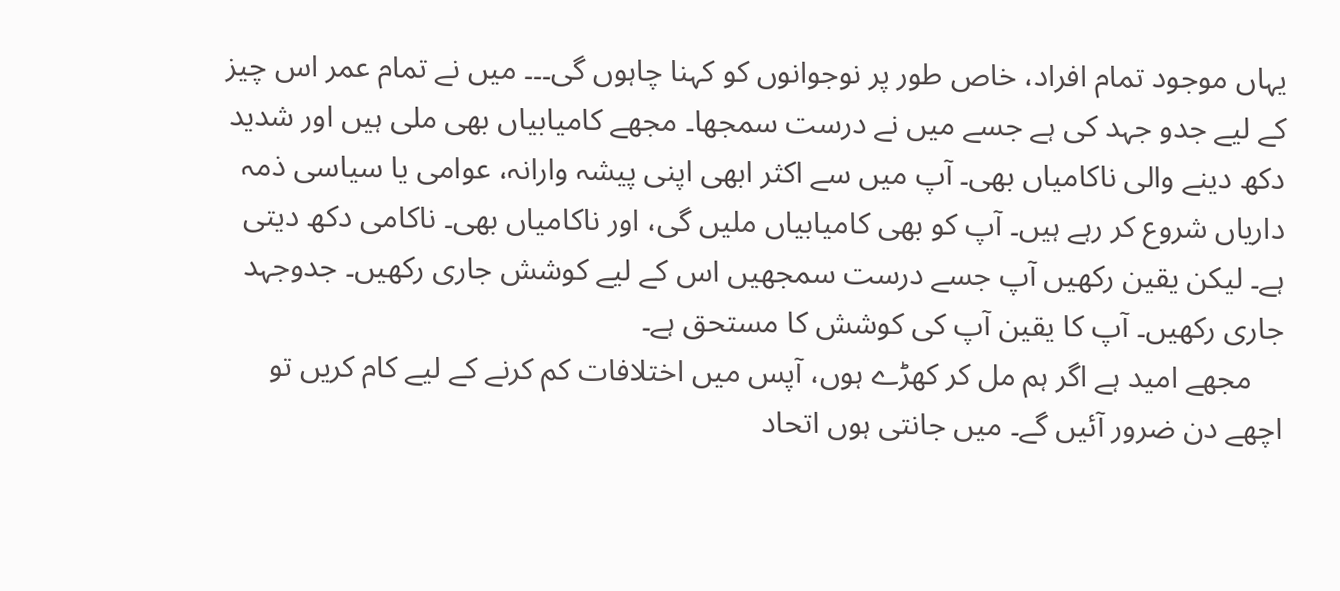یہاں موجود تمام افراد، خاص طور پر نوجوانوں کو کہنا چاہوں گی۔۔۔ میں نے تمام عمر اس چیز کے لیے جدو جہد کی ہے جسے میں نے درست سمجھا۔ مجھے کامیابیاں بھی ملی ہیں اور شدید دکھ دینے والی ناکامیاں بھی۔ آپ میں سے اکثر ابھی اپنی پیشہ وارانہ، عوامی یا سیاسی ذمہ داریاں شروع کر رہے ہیں۔ آپ کو بھی کامیابیاں ملیں گی، اور ناکامیاں بھی۔ ناکامی دکھ دیتی ہے۔ لیکن یقین رکھیں آپ جسے درست سمجھیں اس کے لیے کوشش جاری رکھیں۔ جدوجہد جاری رکھیں۔ آپ کا یقین آپ کی کوشش کا مستحق ہے۔
    مجھے امید ہے اگر ہم مل کر کھڑے ہوں، آپس میں اختلافات کم کرنے کے لیے کام کریں تو اچھے دن ضرور آئیں گے۔ میں جانتی ہوں اتحاد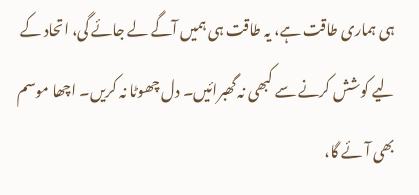ہی ہماری طاقت ہے، یہ طاقت ہی ہمیں آگے لے جائے گی، اتحاد کے لیے کوشش کرنے سے کبھی نہ گھبرائیں۔ دل چھوٹا نہ کریں۔ اچھا موسم بھی آئے گا،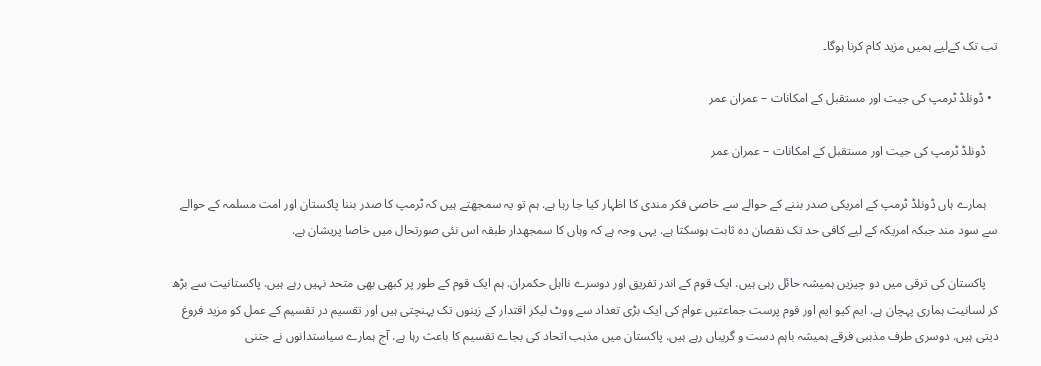تب تک کےلیے ہمیں مزید کام کرنا ہوگا۔

  • ڈونلڈ ٹرمپ کی جیت اور مستقبل کے امکانات – عمران عمر

    ڈونلڈ ٹرمپ کی جیت اور مستقبل کے امکانات – عمران عمر

    ہمارے ہاں ڈونلڈ ٹرمپ کے امریکی صدر بننے کے حوالے سے خاصی فکر مندی کا اظہار کیا جا رہا ہے. ہم تو یہ سمجھتے ہیں کہ ٹرمپ کا صدر بننا پاکستان اور امت مسلمہ کے حوالے سے سود مند جبکہ امریکہ کے لیے کافی حد تک نقصان دہ ثابت ہوسکتا ہے. یہی وجہ ہے کہ وہاں کا سمجھدار طبقہ اس نئی صورتحال میں خاصا پریشان ہے.

    پاکستان کی ترقی میں دو چیزیں ہمیشہ حائل رہی ہیں. ایک قوم کے اندر تفریق اور دوسرے نااہل حکمران. ہم ایک قوم کے طور پر کبھی بھی متحد نہیں رہے ہیں. پاکستانیت سے بڑھ کر لسانیت ہماری پہچان ہے. ایم کیو ایم اور قوم پرست جماعتیں عوام کی ایک بڑی تعداد سے ووٹ لیکر اقتدار کے زینوں تک پہنچتی ہیں اور تقسیم در تقسیم کے عمل کو مزید فروغ دیتی ہیں. دوسری طرف مذہبی فرقے ہمیشہ باہم دست و گریباں رہے ہیں. پاکستان میں مذہب اتحاد کی بجاے تقسیم کا باعث رہا ہے. آج ہمارے سیاستدانوں نے جتنی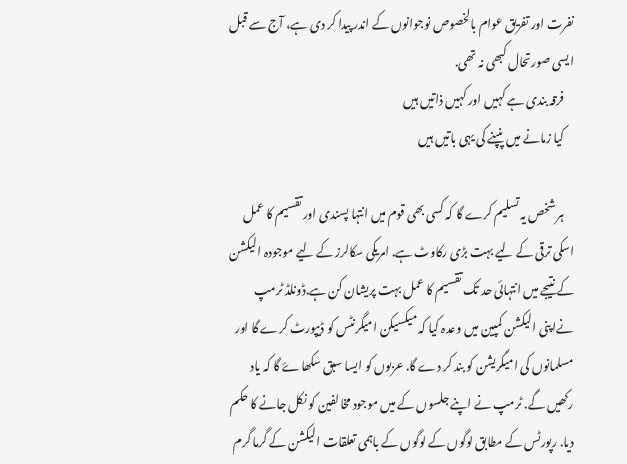نفرت اور تفریق عوام بالخصوص نوجوانوں کے اندر پیدا کر دی ہے، آج سے قبل ایسی صورتحال کبھی نہ تھی.
    فرقہ بندی ہے کہیں اور کہیں ذاتیں ہیں
    کیا زمانے میں پنپنے کی یہی باتیں ہیں

    ہر شخص یہ تسلیم کرے گا کہ کسی بھی قوم میں انتہا پسندی اور تقسیم کا عمل اسکی ترقی کے لیے بہت بڑی رکاوٹ ہے. امریکی سکالرز کے لیے موجودہ الیکشن کے نتیجے میں انتہائی حد تک تقسیم کا عمل بہت پریشان کن ہے.ڈونلڈ ٹرمپ نےاپنی الیکشن کمپین میں وعدہ کیا کہ میکسیکن امیگرنٹس کو ڈیپورٹ کرے گا اور مسلمانوں کی امیگریشن کو بند کر دے گا. عربوں کو ایسا سبق سکھاۓ گا کہ یاد رکھیں گے. ٹرمپ نے اپنے جلسوں کے میں موجود مخالفین کو نکل جانے کا حکم دیا. رپورٹس کے مطابق لوگوں کے لوگوں کے باہمی تعلقات الیکشن کے گرما گرم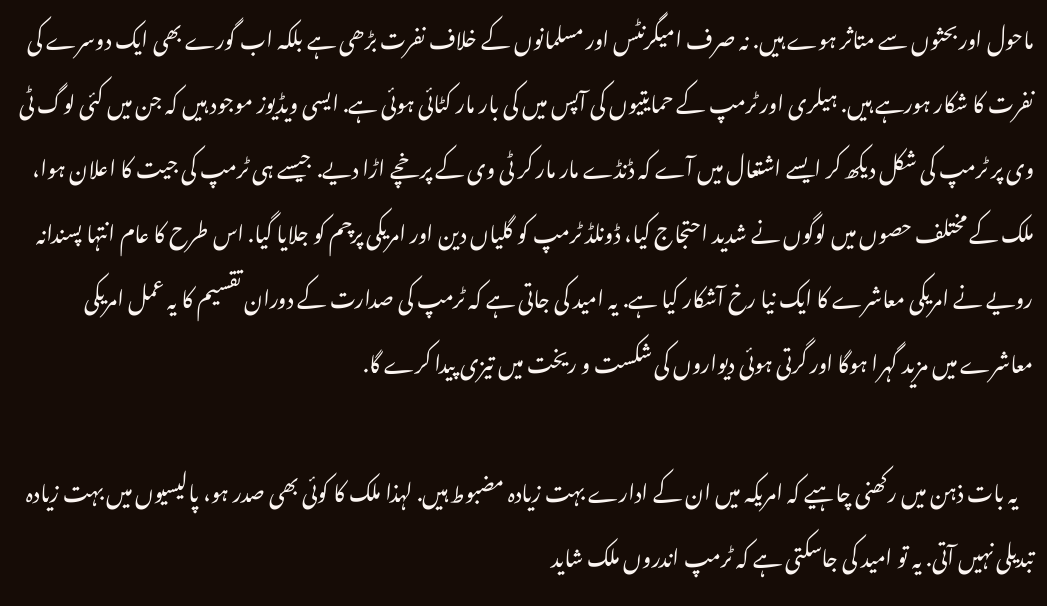ماحول اور بحثوں سے متاثر ہوے ہیں. نہ صرف امیگرنٹس اور مسلمانوں کے خلاف نفرت بڑھی ہے بلکہ اب گورے بھی ایک دوسرے کی نفرت کا شکار ہورہے ہیں. ہیلری اور ٹرمپ کے حمایتیوں کی آپس میں کی بار مار کٹائی ہوئی ہے. ایسی ویڈیوز موجود ہیں کہ جن میں کئی لوگ ٹی وی پر ٹرمپ کی شکل دیکھ کر ایسے اشتعال میں آے کہ ڈنڈے مار مار کر ٹی وی کے پرخچے اڑا دیے. جیسے ہی ٹرمپ کی جیت کا اعلان ہوا، ملک کے مختلف حصوں میں لوگوں نے شدید احتجاج کیا، ڈونلڈ ٹرمپ کو گلیاں دین اور امریکی پرچم کو جلایا گیا. اس طرح کا عام انتہا پسندانہ رویے نے امریکی معاشرے کا ایک نیا رخ آشکار کیا ہے. یہ امید کی جاتی ہے کہ ٹرمپ کی صدارت کے دوران تقسیم کا یہ عمل امریکی معاشرے میں مزید گہرا ہوگا اور گرتی ہوئی دیواروں کی شکست و ریخت میں تیزی پیدا کرے گا.

    یہ بات ذہن میں رکھنی چاہیے کہ امریکہ میں ان کے ادارے بہت زیادہ مضبوط ہیں. لہذا ملک کا کوئی بھی صدر ہو، پالیسیوں میں بہت زیادہ تبدیلی نہیں آتی. یہ تو امید کی جاسکتی ہے کہ ٹرمپ اندروں ملک شاید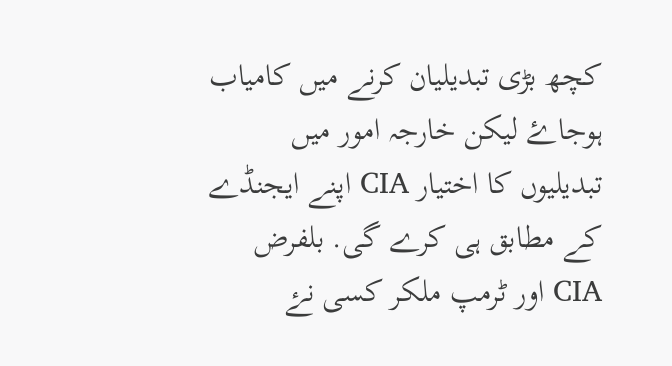کچھ بڑی تبدیلیان کرنے میں کامیاب ہوجاۓ لیکن خارجہ امور میں تبدیلیوں کا اختیار CIA اپنے ایجنڈے کے مطابق ہی کرے گی. بلفرض CIA اور ٹرمپ ملکر کسی نۓ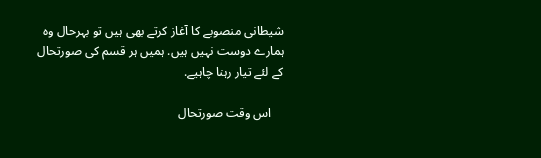شیطانی منصوبے کا آغاز کرتے بھی ہیں تو بہرحال وہ ہمارے دوست نہیں ہیں. ہمیں ہر قسم کی صورتحال کے لئے تیار رہنا چاہیے.

    اس وقت صورتحال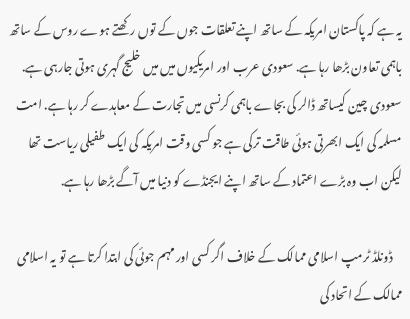یہ ہے کہ پاکستان امریکہ کے ساتھ اپنے تعلقات جوں کے توں رکھتے ہوے روس کے ساتھ باہمی تعاون بڑھا رہا ہے. سعودی عرب اور امریکیوں میں میں خلیج گہری ہوتی جارہی ہے. سعودی چین کیساتھ ڈالر کی بجاے باہمی کرنسی میں تجارت کے معاہدے کر رہا ہے. امت مسلمہ کی ایک ابھرتی ہوئی طاقت ترکی ہے جو کسی وقت امریکہ کی ایک طفیلی ریاست تھا لیکن اب وہ بڑے اعتماد کے ساتھ اپنے ایجنڈے کو دنیا میں آگے بڑھا رہا ہے.

    ڈونلڈ ٹرمپ اسلامی ممالک کے خلاف اگر کسی اور مہم جوئی کی ابتدا کرتا ہے تو یہ اسلامی ممالک کے اتحاد کی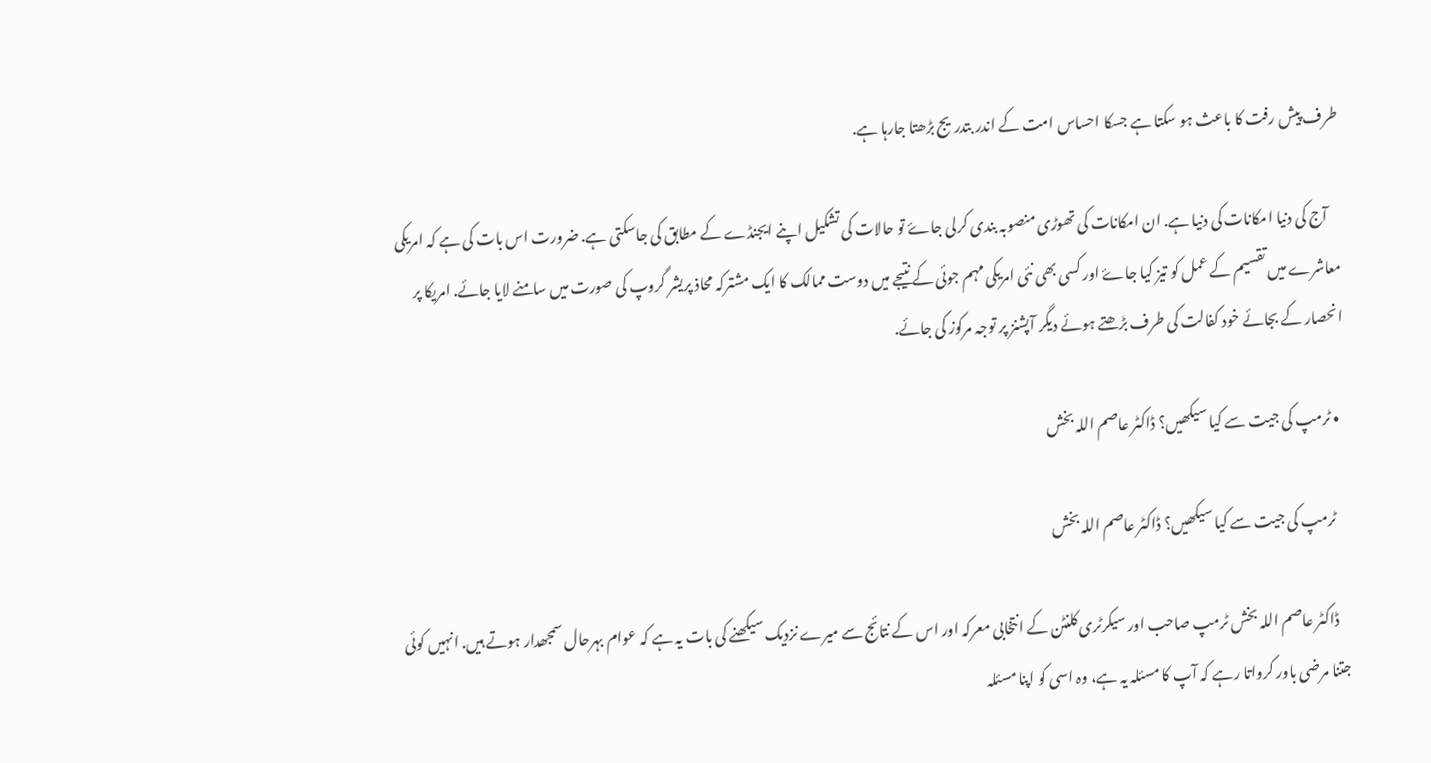طرف پیش رفت کا باعث ہو سکتا ہے جسکا احساس امت کے اندر بتدریج بڑھتا جارہا ہے.

    آج کی دنیا امکانات کی دنیا ہے. ان امکانات کی تھوڑی منصوبہ بندی کرلی جاۓ تو حالات کی تشکیل اپنے ایجنڈے کے مطابق کی جاسکتی ہے. ضرورت اس بات کی ہے کہ امریکی معاشرے میں تقسیم کے عمل کو تیز کیا جاۓ اور کسی بھی نئی امریکی مہم جوئی کے نتیجے میں دوست ممالک کا ایک مشترکہ محاذ پریشر گروپ کی صورت میں سامنے لایا جائے. امریکا پر انحصار کے بجائے خود کفالت کی طرف بڑھتے ہوئے دیگر آپشنز پر توجہ مرکوز کی جائے.

  • ٹرمپ کی جیت سے کیا سیکھیں؟ ڈاکٹر عاصم اللہ بخش

    ٹرمپ کی جیت سے کیا سیکھیں؟ ڈاکٹر عاصم اللہ بخش

    ڈاکٹر عاصم اللہ بخش ٹرمپ صاحب اور سیکرٹری کلنٹن کے انتخابی معرکہ اور اس کے نتائج سے میرے نزدیک سیکھنے کی بات یہ ہے کہ عوام بہرحال سمجھدار ہوتے ہیں. انہیں کوئی جتنا مرضی باور کرواتا رہے کہ آپ کا مسئلہ یہ ہے، وہ اسی کو اپنا مسئلہ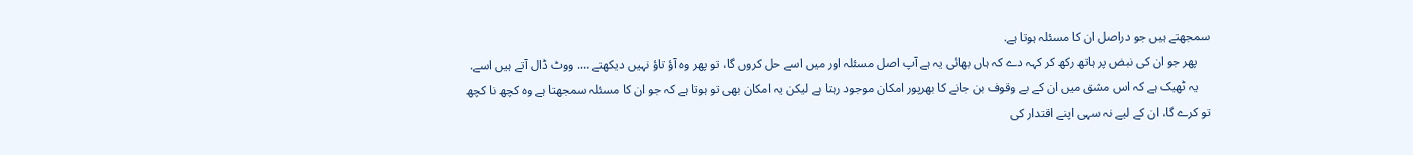سمجھتے ہیں جو دراصل ان کا مسئلہ ہوتا ہے.
    پھر جو ان کی نبض پر ہاتھ رکھ کر کہہ دے کہ ہاں بھائی یہ ہے آپ اصل مسئلہ اور میں اسے حل کروں گا، تو پھر وہ آؤ تاؤ نہیں دیکھتے …. ووٹ ڈال آتے ہیں اسے.
    یہ ٹھیک ہے کہ اس مشق میں ان کے بے وقوف بن جانے کا بھرپور امکان موجود رہتا ہے لیکن یہ امکان بھی تو ہوتا ہے کہ جو ان کا مسئلہ سمجھتا ہے وہ کچھ نا کچھ تو کرے گا، ان کے لیے نہ سہی اپنے اقتدار کی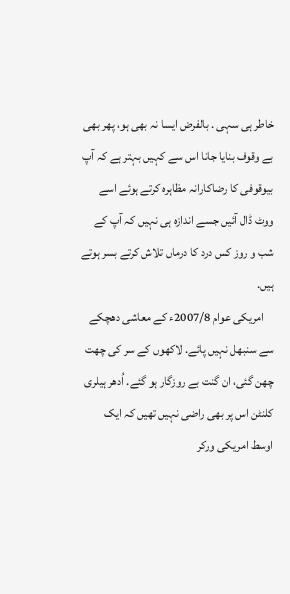خاطر ہی سہی . بالفرض ایسا نہ بھی ہو، پھر بھی بے وقوف بنایا جانا اس سے کہیں بہتر ہے کہ آپ بیوقوفی کا رضاکارانہ مظاہرہ کرتے ہوئے اسے ووٹ ڈال آئیں جسے اندازہ ہی نہیں کہ آپ کے شب و روز کس درد کا درماں تلاش کرتے بسر ہوتے ہیں.
    امریکی عوام 2007/8ء کے معاشی دھچکے سے سنبھل نہیں پائے. لاکھوں کے سر کی چھت چھن گئی، ان گنت بے روزگار ہو گئے. اُدھر ہیلری کلنٹن اس پر بھی راضی نہیں تھیں کہ ایک اوسط امریکی ورکر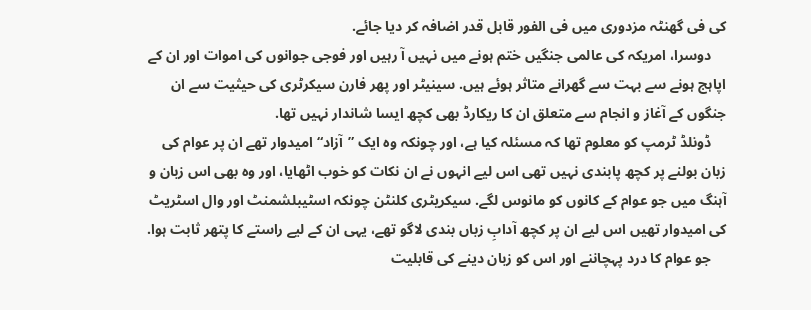کی فی گھنٹہ مزدوری میں فی الفور قابل قدر اضافہ کر دیا جائے.
    دوسرا، امریکہ کی عالمی جنگیں ختم ہونے میں نہیں آ رہیں اور فوجی جوانوں کی اموات اور ان کے اپاہج ہونے سے بہت سے گھرانے متاثر ہوئے ہیں. سینیٹر اور پھر فارن سیکرٹری کی حیثیت سے ان جنگوں کے آغاز و انجام سے متعلق ان کا ریکارڈ بھی کچھ ایسا شاندار نہیں تھا.
    ڈونلڈ ٹرمپ کو معلوم تھا کہ مسئلہ کیا ہے، اور چونکہ وہ ایک ”آزاد“ امیدوار تھے ان پر عوام کی زبان بولنے پر کچھ پابندی نہیں تھی اس لیے انہوں نے ان نکات کو خوب اٹھایا، اور وہ بھی اس زبان و آہنگ میں جو عوام کے کانوں کو مانوس لگے. سیکریٹری کلنٹن چونکہ اسٹیبلشمنٹ اور وال اسٹریٹ کی امیدوار تھیں اس لیے ان پر کچھ آدابِ زباں بندی لاگو تھے، یہی ان کے لیے راستے کا پتھر ثابت ہوا.
    جو عوام کا درد پہچاننے اور اس کو زبان دینے کی قابلیت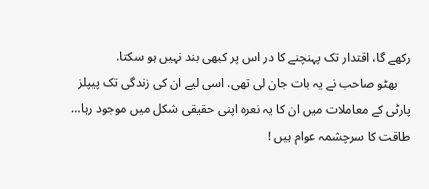رکھے گا، اقتدار تک پہنچنے کا در اس پر کبھی بند نہیں ہو سکتا.
    بھٹو صاحب نے یہ بات جان لی تھی. اسی لیے ان کی زندگی تک پیپلز پارٹی کے معاملات میں ان کا یہ نعرہ اپنی حقیقی شکل میں موجود رہا… طاقت کا سرچشمہ عوام ہیں !